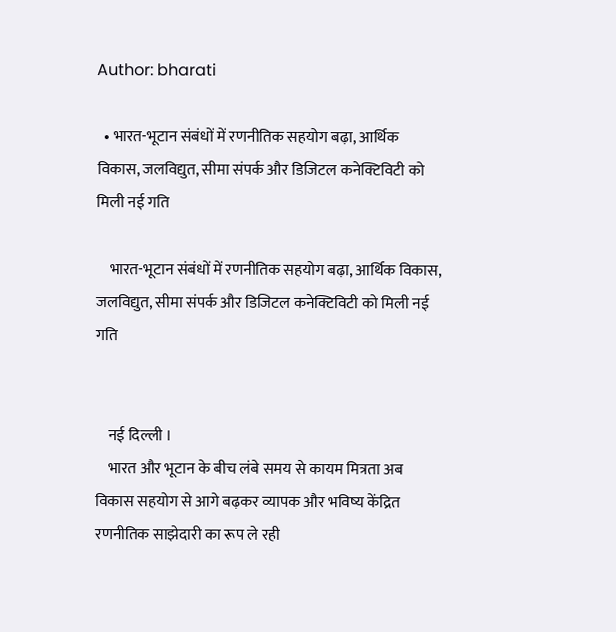Author: bharati

  • भारत-भूटान संबंधों में रणनीतिक सहयोग बढ़ा, आर्थिक विकास, जलविद्युत, सीमा संपर्क और डिजिटल कनेक्टिविटी को मिली नई गति

    भारत-भूटान संबंधों में रणनीतिक सहयोग बढ़ा, आर्थिक विकास, जलविद्युत, सीमा संपर्क और डिजिटल कनेक्टिविटी को मिली नई गति


    नई दिल्ली ।
    भारत और भूटान के बीच लंबे समय से कायम मित्रता अब विकास सहयोग से आगे बढ़कर व्यापक और भविष्य केंद्रित रणनीतिक साझेदारी का रूप ले रही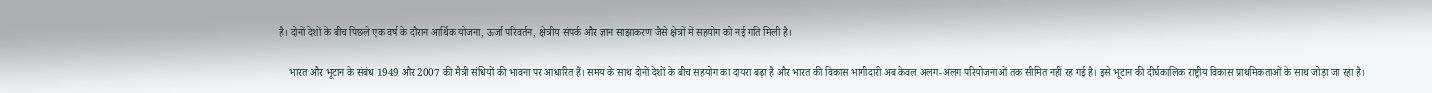है। दोनों देशों के बीच पिछले एक वर्ष के दौरान आर्थिक योजना, ऊर्जा परिवर्तन, क्षेत्रीय संपर्क और ज्ञान साझाकरण जैसे क्षेत्रों में सहयोग को नई गति मिली है।

    भारत और भूटान के संबंध 1949 और 2007 की मैत्री संधियों की भावना पर आधारित हैं। समय के साथ दोनों देशों के बीच सहयोग का दायरा बढ़ा है और भारत की विकास भागीदारी अब केवल अलग-अलग परियोजनाओं तक सीमित नहीं रह गई है। इसे भूटान की दीर्घकालिक राष्ट्रीय विकास प्राथमिकताओं के साथ जोड़ा जा रहा है।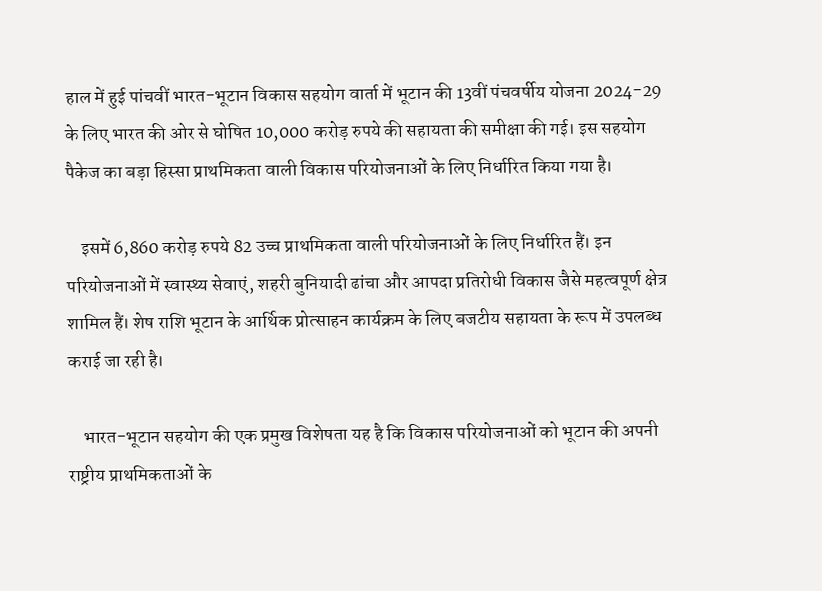हाल में हुई पांचवीं भारत-भूटान विकास सहयोग वार्ता में भूटान की 13वीं पंचवर्षीय योजना 2024-29 के लिए भारत की ओर से घोषित 10,000 करोड़ रुपये की सहायता की समीक्षा की गई। इस सहयोग पैकेज का बड़ा हिस्सा प्राथमिकता वाली विकास परियोजनाओं के लिए निर्धारित किया गया है।

    इसमें 6,860 करोड़ रुपये 82 उच्च प्राथमिकता वाली परियोजनाओं के लिए निर्धारित हैं। इन परियोजनाओं में स्वास्थ्य सेवाएं, शहरी बुनियादी ढांचा और आपदा प्रतिरोधी विकास जैसे महत्वपूर्ण क्षेत्र शामिल हैं। शेष राशि भूटान के आर्थिक प्रोत्साहन कार्यक्रम के लिए बजटीय सहायता के रूप में उपलब्ध कराई जा रही है।

    भारत-भूटान सहयोग की एक प्रमुख विशेषता यह है कि विकास परियोजनाओं को भूटान की अपनी राष्ट्रीय प्राथमिकताओं के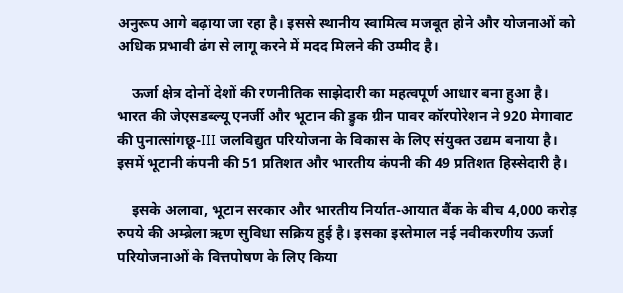अनुरूप आगे बढ़ाया जा रहा है। इससे स्थानीय स्वामित्व मजबूत होने और योजनाओं को अधिक प्रभावी ढंग से लागू करने में मदद मिलने की उम्मीद है।

    ऊर्जा क्षेत्र दोनों देशों की रणनीतिक साझेदारी का महत्वपूर्ण आधार बना हुआ है। भारत की जेएसडब्ल्यू एनर्जी और भूटान की ड्रुक ग्रीन पावर कॉरपोरेशन ने 920 मेगावाट की पुनात्सांगछू-III जलविद्युत परियोजना के विकास के लिए संयुक्त उद्यम बनाया है। इसमें भूटानी कंपनी की 51 प्रतिशत और भारतीय कंपनी की 49 प्रतिशत हिस्सेदारी है।

    इसके अलावा, भूटान सरकार और भारतीय निर्यात-आयात बैंक के बीच 4,000 करोड़ रुपये की अम्ब्रेला ऋण सुविधा सक्रिय हुई है। इसका इस्तेमाल नई नवीकरणीय ऊर्जा परियोजनाओं के वित्तपोषण के लिए किया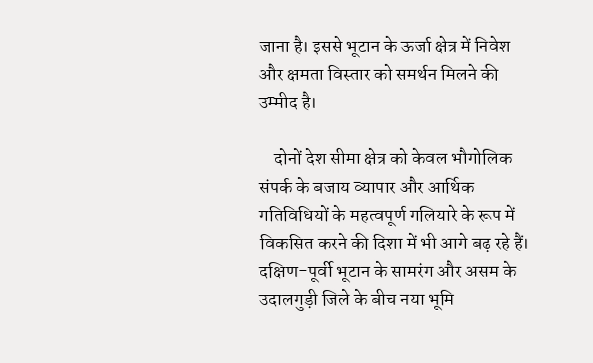जाना है। इससे भूटान के ऊर्जा क्षेत्र में निवेश और क्षमता विस्तार को समर्थन मिलने की उम्मीद है।

    दोनों देश सीमा क्षेत्र को केवल भौगोलिक संपर्क के बजाय व्यापार और आर्थिक गतिविधियों के महत्वपूर्ण गलियारे के रूप में विकसित करने की दिशा में भी आगे बढ़ रहे हैं। दक्षिण-पूर्वी भूटान के सामरंग और असम के उदालगुड़ी जिले के बीच नया भूमि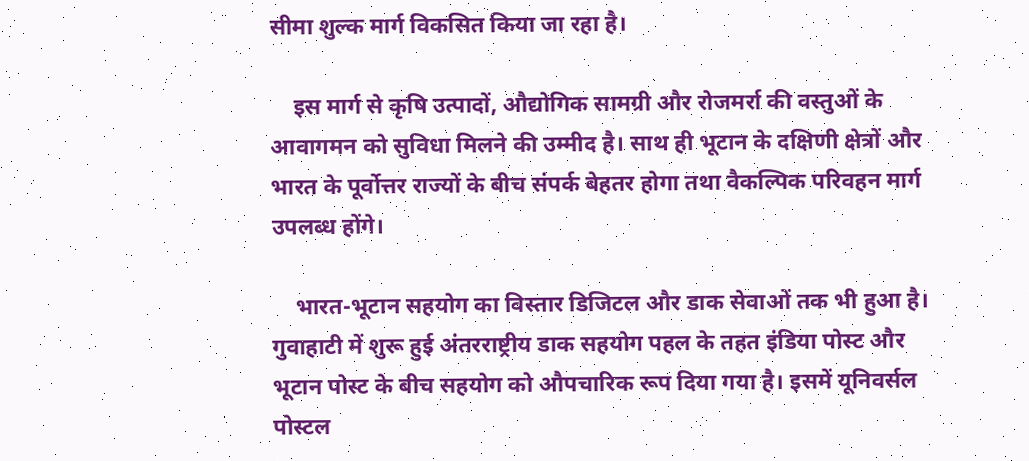सीमा शुल्क मार्ग विकसित किया जा रहा है।

    इस मार्ग से कृषि उत्पादों, औद्योगिक सामग्री और रोजमर्रा की वस्तुओं के आवागमन को सुविधा मिलने की उम्मीद है। साथ ही भूटान के दक्षिणी क्षेत्रों और भारत के पूर्वोत्तर राज्यों के बीच संपर्क बेहतर होगा तथा वैकल्पिक परिवहन मार्ग उपलब्ध होंगे।

    भारत-भूटान सहयोग का विस्तार डिजिटल और डाक सेवाओं तक भी हुआ है। गुवाहाटी में शुरू हुई अंतरराष्ट्रीय डाक सहयोग पहल के तहत इंडिया पोस्ट और भूटान पोस्ट के बीच सहयोग को औपचारिक रूप दिया गया है। इसमें यूनिवर्सल पोस्टल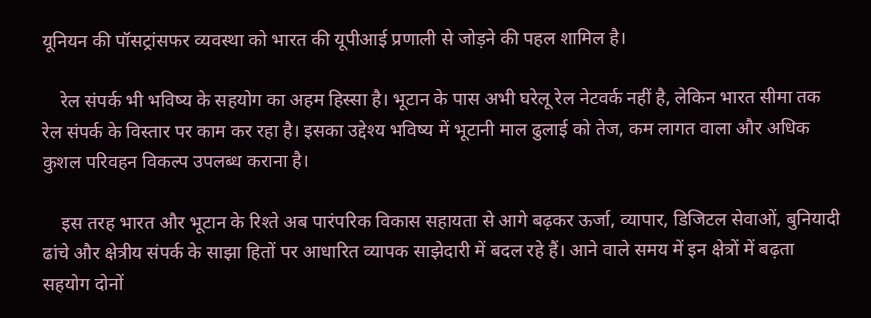यूनियन की पॉसट्रांसफर व्यवस्था को भारत की यूपीआई प्रणाली से जोड़ने की पहल शामिल है।

    रेल संपर्क भी भविष्य के सहयोग का अहम हिस्सा है। भूटान के पास अभी घरेलू रेल नेटवर्क नहीं है, लेकिन भारत सीमा तक रेल संपर्क के विस्तार पर काम कर रहा है। इसका उद्देश्य भविष्य में भूटानी माल ढुलाई को तेज, कम लागत वाला और अधिक कुशल परिवहन विकल्प उपलब्ध कराना है।

    इस तरह भारत और भूटान के रिश्ते अब पारंपरिक विकास सहायता से आगे बढ़कर ऊर्जा, व्यापार, डिजिटल सेवाओं, बुनियादी ढांचे और क्षेत्रीय संपर्क के साझा हितों पर आधारित व्यापक साझेदारी में बदल रहे हैं। आने वाले समय में इन क्षेत्रों में बढ़ता सहयोग दोनों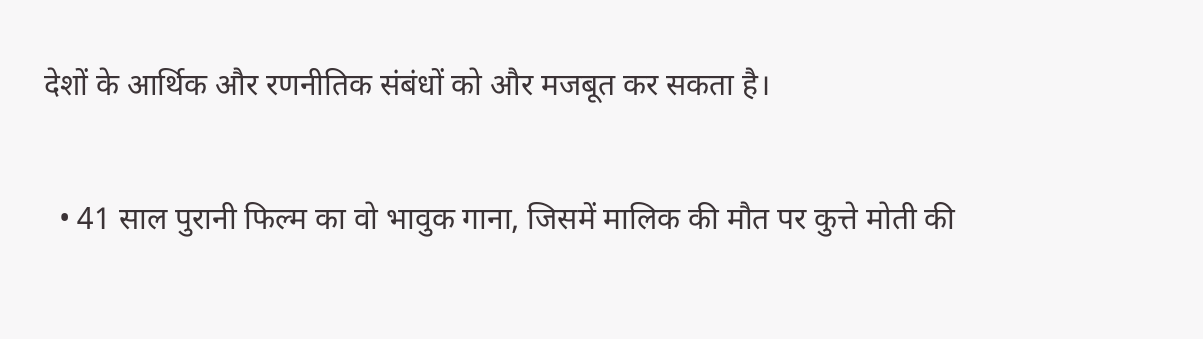देशों के आर्थिक और रणनीतिक संबंधों को और मजबूत कर सकता है।

  • 41 साल पुरानी फिल्म का वो भावुक गाना, जिसमें मालिक की मौत पर कुत्ते मोती की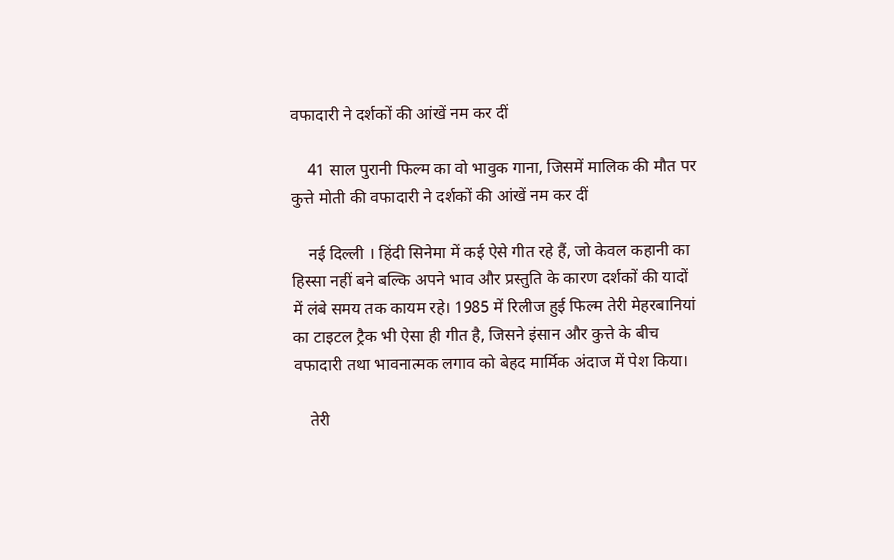वफादारी ने दर्शकों की आंखें नम कर दीं

    41 साल पुरानी फिल्म का वो भावुक गाना, जिसमें मालिक की मौत पर कुत्ते मोती की वफादारी ने दर्शकों की आंखें नम कर दीं

    नई दिल्ली । हिंदी सिनेमा में कई ऐसे गीत रहे हैं, जो केवल कहानी का हिस्सा नहीं बने बल्कि अपने भाव और प्रस्तुति के कारण दर्शकों की यादों में लंबे समय तक कायम रहे। 1985 में रिलीज हुई फिल्म तेरी मेहरबानियां का टाइटल ट्रैक भी ऐसा ही गीत है, जिसने इंसान और कुत्ते के बीच वफादारी तथा भावनात्मक लगाव को बेहद मार्मिक अंदाज में पेश किया।

    तेरी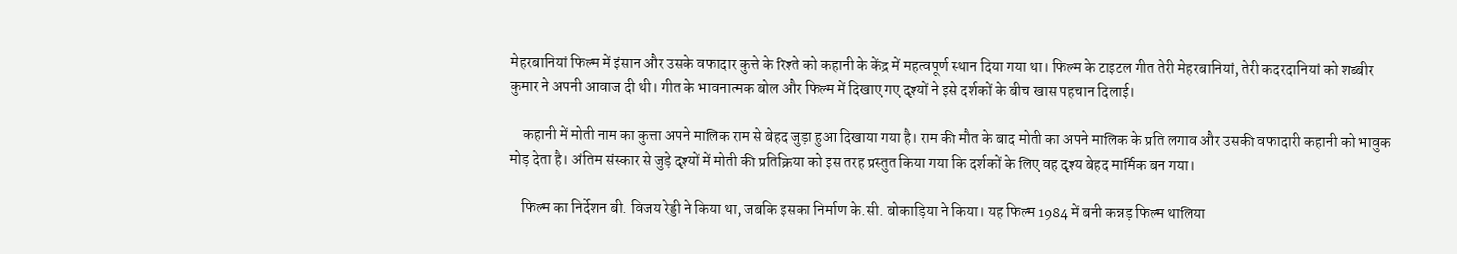मेहरबानियां फिल्म में इंसान और उसके वफादार कुत्ते के रिश्ते को कहानी के केंद्र में महत्वपूर्ण स्थान दिया गया था। फिल्म के टाइटल गीत तेरी मेहरबानियां, तेरी कदरदानियां को शब्बीर कुमार ने अपनी आवाज दी थी। गीत के भावनात्मक बोल और फिल्म में दिखाए गए दृश्यों ने इसे दर्शकों के बीच खास पहचान दिलाई।

    कहानी में मोती नाम का कुत्ता अपने मालिक राम से बेहद जुड़ा हुआ दिखाया गया है। राम की मौत के बाद मोती का अपने मालिक के प्रति लगाव और उसकी वफादारी कहानी को भावुक मोड़ देता है। अंतिम संस्कार से जुड़े दृश्यों में मोती की प्रतिक्रिया को इस तरह प्रस्तुत किया गया कि दर्शकों के लिए वह दृश्य बेहद मार्मिक बन गया।

    फिल्म का निर्देशन बी. विजय रेड्डी ने किया था, जबकि इसका निर्माण के.सी. बोकाड़िया ने किया। यह फिल्म 1984 में बनी कन्नड़ फिल्म थालिया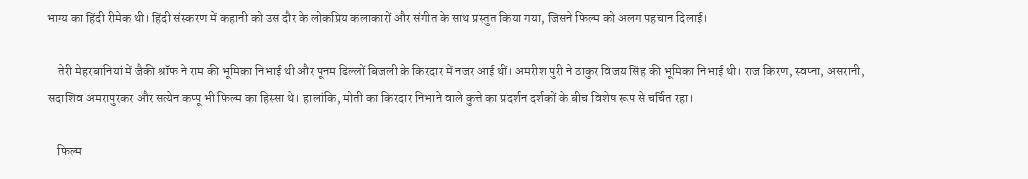भाग्य का हिंदी रीमेक थी। हिंदी संस्करण में कहानी को उस दौर के लोकप्रिय कलाकारों और संगीत के साथ प्रस्तुत किया गया, जिसने फिल्म को अलग पहचान दिलाई।

    तेरी मेहरबानियां में जैकी श्रॉफ ने राम की भूमिका निभाई थी और पूनम ढिल्लों बिजली के किरदार में नजर आई थीं। अमरीश पुरी ने ठाकुर विजय सिंह की भूमिका निभाई थी। राज किरण, स्वप्ना, असरानी, सदाशिव अमरापुरकर और सत्येन कप्पू भी फिल्म का हिस्सा थे। हालांकि, मोती का किरदार निभाने वाले कुत्ते का प्रदर्शन दर्शकों के बीच विशेष रूप से चर्चित रहा।

    फिल्म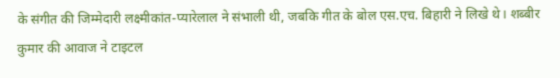के संगीत की जिम्मेदारी लक्ष्मीकांत-प्यारेलाल ने संभाली थी, जबकि गीत के बोल एस.एच. बिहारी ने लिखे थे। शब्बीर कुमार की आवाज ने टाइटल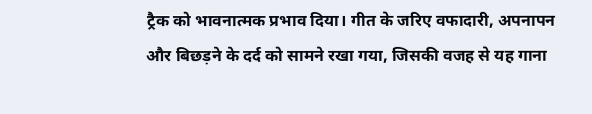ट्रैक को भावनात्मक प्रभाव दिया। गीत के जरिए वफादारी, अपनापन और बिछड़ने के दर्द को सामने रखा गया, जिसकी वजह से यह गाना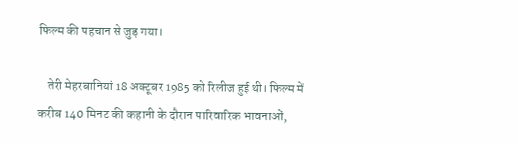फिल्म की पहचान से जुड़ गया।

    तेरी मेहरबानियां 18 अक्टूबर 1985 को रिलीज हुई थी। फिल्म में करीब 140 मिनट की कहानी के दौरान पारिवारिक भावनाओं,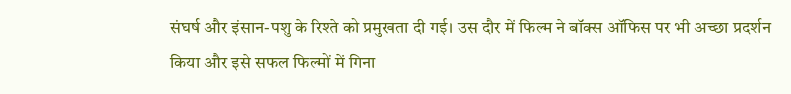संघर्ष और इंसान-पशु के रिश्ते को प्रमुखता दी गई। उस दौर में फिल्म ने बॉक्स ऑफिस पर भी अच्छा प्रदर्शन किया और इसे सफल फिल्मों में गिना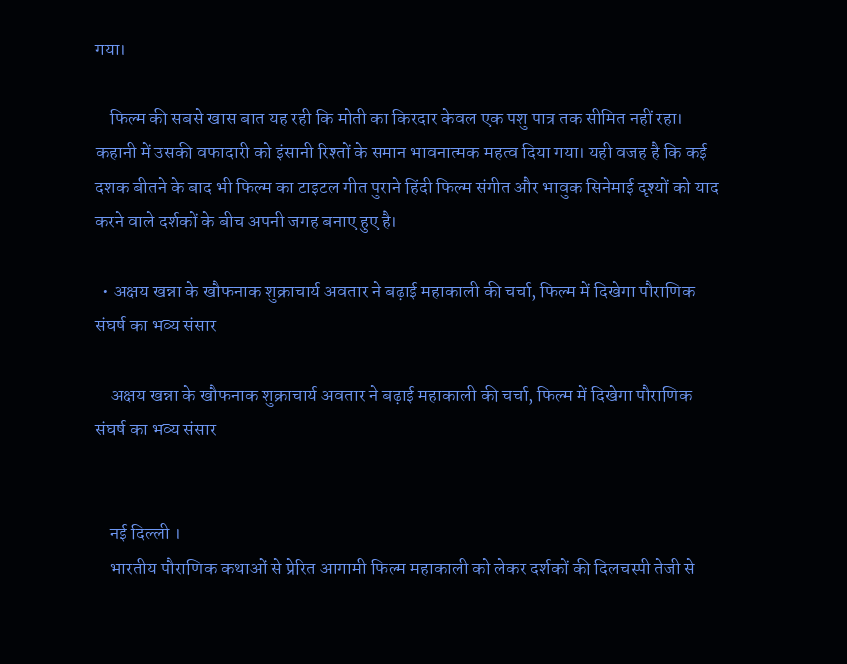गया।

    फिल्म की सबसे खास बात यह रही कि मोती का किरदार केवल एक पशु पात्र तक सीमित नहीं रहा। कहानी में उसकी वफादारी को इंसानी रिश्तों के समान भावनात्मक महत्व दिया गया। यही वजह है कि कई दशक बीतने के बाद भी फिल्म का टाइटल गीत पुराने हिंदी फिल्म संगीत और भावुक सिनेमाई दृश्यों को याद करने वाले दर्शकों के बीच अपनी जगह बनाए हुए है।

  • अक्षय खन्ना के खौफनाक शुक्राचार्य अवतार ने बढ़ाई महाकाली की चर्चा, फिल्म में दिखेगा पौराणिक संघर्ष का भव्य संसार

    अक्षय खन्ना के खौफनाक शुक्राचार्य अवतार ने बढ़ाई महाकाली की चर्चा, फिल्म में दिखेगा पौराणिक संघर्ष का भव्य संसार


    नई दिल्ली ।
    भारतीय पौराणिक कथाओं से प्रेरित आगामी फिल्म महाकाली को लेकर दर्शकों की दिलचस्पी तेजी से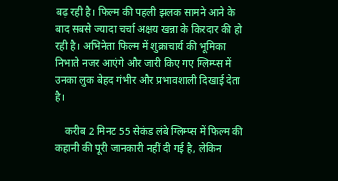बढ़ रही है। फिल्म की पहली झलक सामने आने के बाद सबसे ज्यादा चर्चा अक्षय खन्ना के किरदार की हो रही है। अभिनेता फिल्म में शुक्राचार्य की भूमिका निभाते नजर आएंगे और जारी किए गए ग्लिम्प्स में उनका लुक बेहद गंभीर और प्रभावशाली दिखाई देता है।

    करीब 2 मिनट 55 सेकंड लंबे ग्लिम्प्स में फिल्म की कहानी की पूरी जानकारी नहीं दी गई है, लेकिन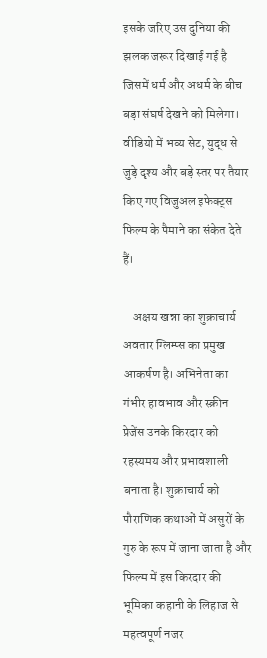इसके जरिए उस दुनिया की झलक जरूर दिखाई गई है जिसमें धर्म और अधर्म के बीच बड़ा संघर्ष देखने को मिलेगा। वीडियो में भव्य सेट, युद्ध से जुड़े दृश्य और बड़े स्तर पर तैयार किए गए विजुअल इफेक्ट्स फिल्म के पैमाने का संकेत देते हैं।

    अक्षय खन्ना का शुक्राचार्य अवतार ग्लिम्प्स का प्रमुख आकर्षण है। अभिनेता का गंभीर हावभाव और स्क्रीन प्रेजेंस उनके किरदार को रहस्यमय और प्रभावशाली बनाता है। शुक्राचार्य को पौराणिक कथाओं में असुरों के गुरु के रूप में जाना जाता है और फिल्म में इस किरदार की भूमिका कहानी के लिहाज से महत्वपूर्ण नजर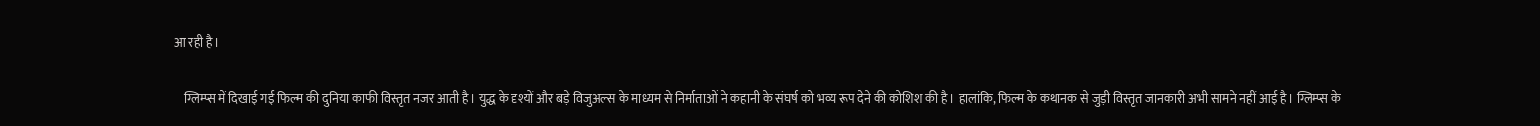आ रही है।

    ग्लिम्प्स में दिखाई गई फिल्म की दुनिया काफी विस्तृत नजर आती है। युद्ध के दृश्यों और बड़े विजुअल्स के माध्यम से निर्माताओं ने कहानी के संघर्ष को भव्य रूप देने की कोशिश की है। हालांकि, फिल्म के कथानक से जुड़ी विस्तृत जानकारी अभी सामने नहीं आई है। ग्लिम्प्स के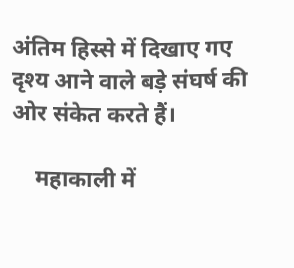अंतिम हिस्से में दिखाए गए दृश्य आने वाले बड़े संघर्ष की ओर संकेत करते हैं।

    महाकाली में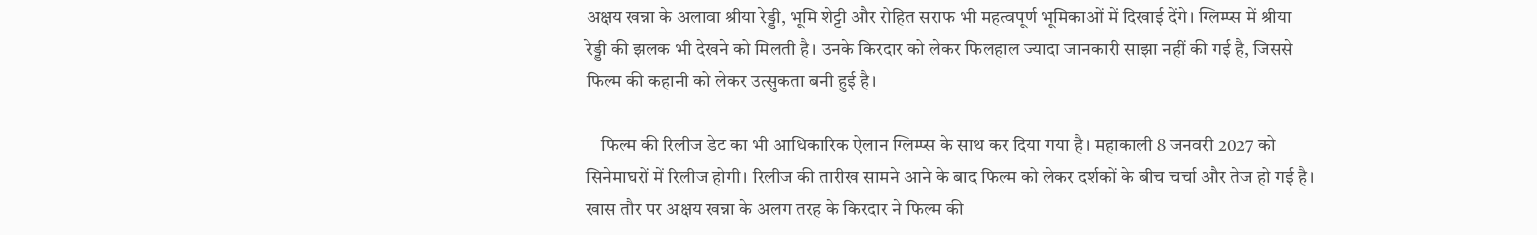अक्षय खन्ना के अलावा श्रीया रेड्डी, भूमि शेट्टी और रोहित सराफ भी महत्वपूर्ण भूमिकाओं में दिखाई देंगे। ग्लिम्प्स में श्रीया रेड्डी की झलक भी देखने को मिलती है। उनके किरदार को लेकर फिलहाल ज्यादा जानकारी साझा नहीं की गई है, जिससे फिल्म की कहानी को लेकर उत्सुकता बनी हुई है।

    फिल्म की रिलीज डेट का भी आधिकारिक ऐलान ग्लिम्प्स के साथ कर दिया गया है। महाकाली 8 जनवरी 2027 को सिनेमाघरों में रिलीज होगी। रिलीज की तारीख सामने आने के बाद फिल्म को लेकर दर्शकों के बीच चर्चा और तेज हो गई है। खास तौर पर अक्षय खन्ना के अलग तरह के किरदार ने फिल्म की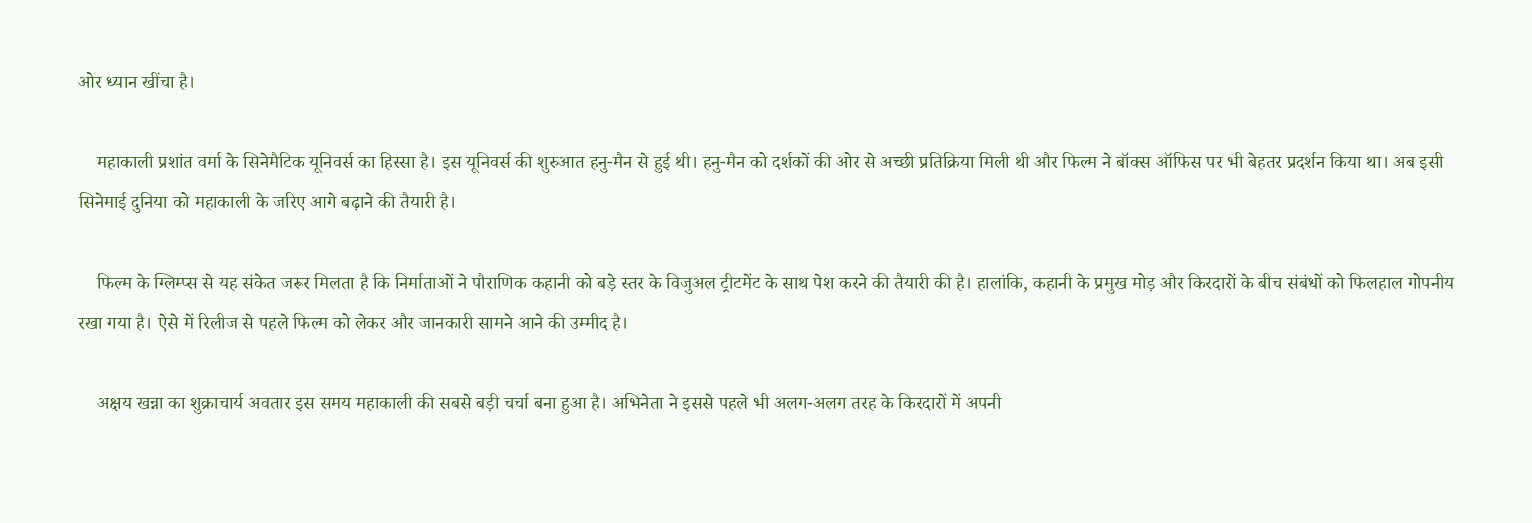ओर ध्यान खींचा है।

    महाकाली प्रशांत वर्मा के सिनेमैटिक यूनिवर्स का हिस्सा है। इस यूनिवर्स की शुरुआत हनु-मैन से हुई थी। हनु-मैन को दर्शकों की ओर से अच्छी प्रतिक्रिया मिली थी और फिल्म ने बॉक्स ऑफिस पर भी बेहतर प्रदर्शन किया था। अब इसी सिनेमाई दुनिया को महाकाली के जरिए आगे बढ़ाने की तैयारी है।

    फिल्म के ग्लिम्प्स से यह संकेत जरूर मिलता है कि निर्माताओं ने पौराणिक कहानी को बड़े स्तर के विजुअल ट्रीटमेंट के साथ पेश करने की तैयारी की है। हालांकि, कहानी के प्रमुख मोड़ और किरदारों के बीच संबंधों को फिलहाल गोपनीय रखा गया है। ऐसे में रिलीज से पहले फिल्म को लेकर और जानकारी सामने आने की उम्मीद है।

    अक्षय खन्ना का शुक्राचार्य अवतार इस समय महाकाली की सबसे बड़ी चर्चा बना हुआ है। अभिनेता ने इससे पहले भी अलग-अलग तरह के किरदारों में अपनी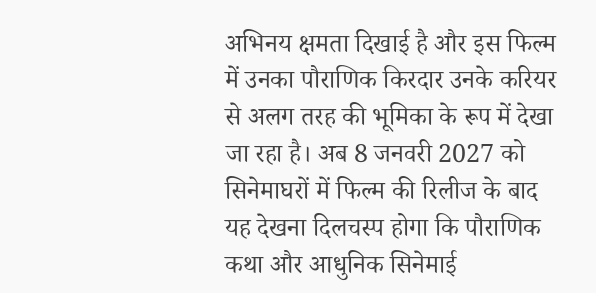अभिनय क्षमता दिखाई है और इस फिल्म में उनका पौराणिक किरदार उनके करियर से अलग तरह की भूमिका के रूप में देखा जा रहा है। अब 8 जनवरी 2027 को सिनेमाघरों में फिल्म की रिलीज के बाद यह देखना दिलचस्प होगा कि पौराणिक कथा और आधुनिक सिनेमाई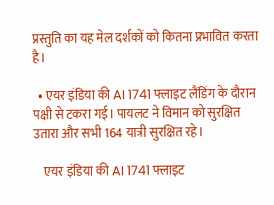प्रस्तुति का यह मेल दर्शकों को कितना प्रभावित करता है।

  • एयर इंडिया की AI 1741 फ्लाइट लैंडिंग के दौरान पक्षी से टकरा गई। पायलट ने विमान को सुरक्षित उतारा और सभी 164 यात्री सुरक्षित रहे।

    एयर इंडिया की AI 1741 फ्लाइट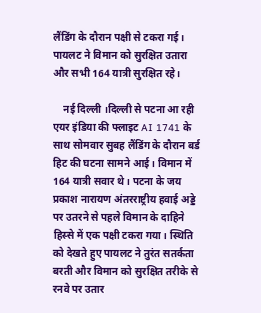लैंडिंग के दौरान पक्षी से टकरा गई। पायलट ने विमान को सुरक्षित उतारा और सभी 164 यात्री सुरक्षित रहे।

    नई दिल्ली ।दिल्ली से पटना आ रही एयर इंडिया की फ्लाइट AI 1741 के साथ सोमवार सुबह लैंडिंग के दौरान बर्ड हिट की घटना सामने आई। विमान में 164 यात्री सवार थे। पटना के जय प्रकाश नारायण अंतरराष्ट्रीय हवाई अड्डे पर उतरने से पहले विमान के दाहिने हिस्से में एक पक्षी टकरा गया। स्थिति को देखते हुए पायलट ने तुरंत सतर्कता बरती और विमान को सुरक्षित तरीके से रनवे पर उतार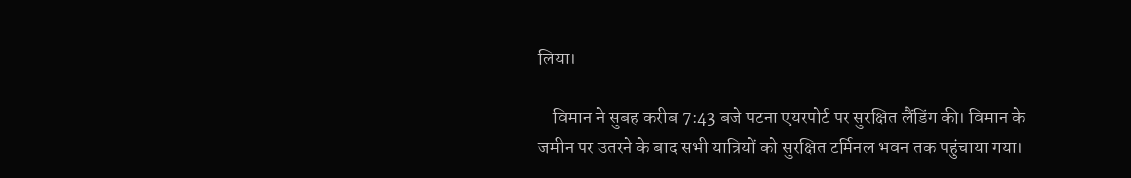लिया।

    विमान ने सुबह करीब 7:43 बजे पटना एयरपोर्ट पर सुरक्षित लैंडिंग की। विमान के जमीन पर उतरने के बाद सभी यात्रियों को सुरक्षित टर्मिनल भवन तक पहुंचाया गया।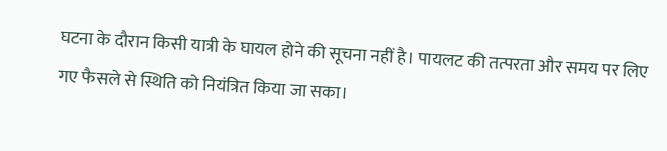घटना के दौरान किसी यात्री के घायल होने की सूचना नहीं है। पायलट की तत्परता और समय पर लिए गए फैसले से स्थिति को नियंत्रित किया जा सका।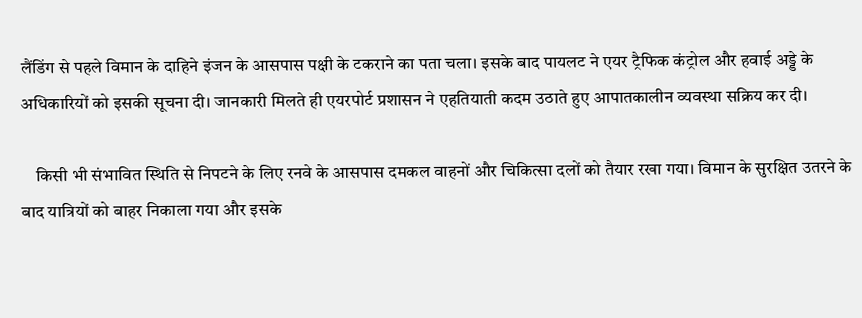लैंडिंग से पहले विमान के दाहिने इंजन के आसपास पक्षी के टकराने का पता चला। इसके बाद पायलट ने एयर ट्रैफिक कंट्रोल और हवाई अड्डे के अधिकारियों को इसकी सूचना दी। जानकारी मिलते ही एयरपोर्ट प्रशासन ने एहतियाती कदम उठाते हुए आपातकालीन व्यवस्था सक्रिय कर दी।

    किसी भी संभावित स्थिति से निपटने के लिए रनवे के आसपास दमकल वाहनों और चिकित्सा दलों को तैयार रखा गया। विमान के सुरक्षित उतरने के बाद यात्रियों को बाहर निकाला गया और इसके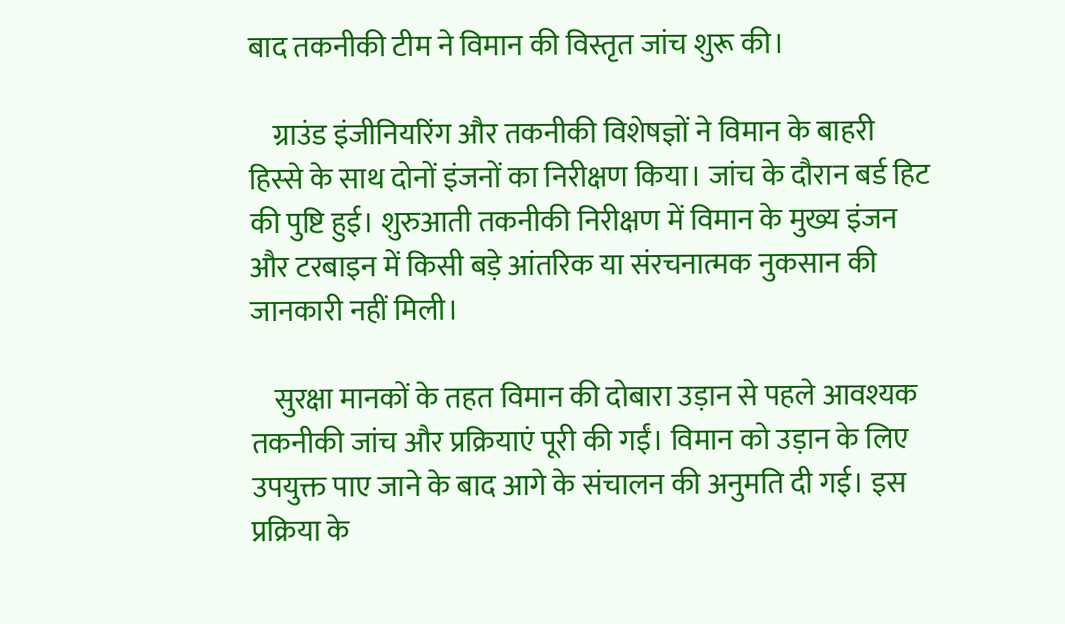बाद तकनीकी टीम ने विमान की विस्तृत जांच शुरू की।

    ग्राउंड इंजीनियरिंग और तकनीकी विशेषज्ञों ने विमान के बाहरी हिस्से के साथ दोनों इंजनों का निरीक्षण किया। जांच के दौरान बर्ड हिट की पुष्टि हुई। शुरुआती तकनीकी निरीक्षण में विमान के मुख्य इंजन और टरबाइन में किसी बड़े आंतरिक या संरचनात्मक नुकसान की जानकारी नहीं मिली।

    सुरक्षा मानकों के तहत विमान की दोबारा उड़ान से पहले आवश्यक तकनीकी जांच और प्रक्रियाएं पूरी की गईं। विमान को उड़ान के लिए उपयुक्त पाए जाने के बाद आगे के संचालन की अनुमति दी गई। इस प्रक्रिया के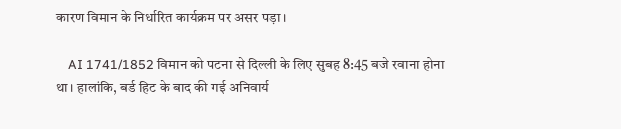कारण विमान के निर्धारित कार्यक्रम पर असर पड़ा।

    AI 1741/1852 विमान को पटना से दिल्ली के लिए सुबह 8:45 बजे रवाना होना था। हालांकि, बर्ड हिट के बाद की गई अनिवार्य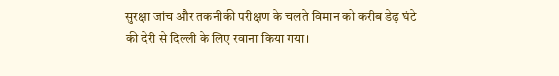सुरक्षा जांच और तकनीकी परीक्षण के चलते विमान को करीब डेढ़ घंटे की देरी से दिल्ली के लिए रवाना किया गया।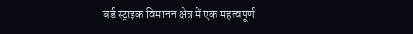बर्ड स्ट्राइक विमानन क्षेत्र में एक महत्वपूर्ण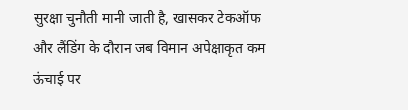सुरक्षा चुनौती मानी जाती है, खासकर टेकऑफ और लैंडिंग के दौरान जब विमान अपेक्षाकृत कम ऊंचाई पर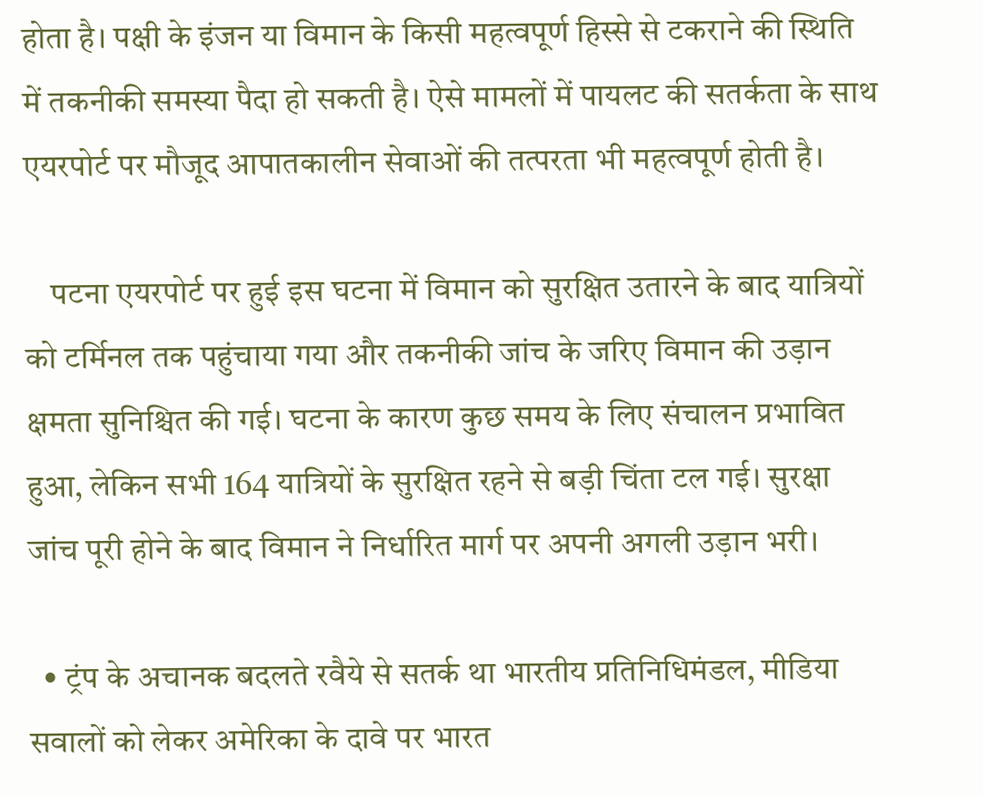होता है। पक्षी के इंजन या विमान के किसी महत्वपूर्ण हिस्से से टकराने की स्थिति में तकनीकी समस्या पैदा हो सकती है। ऐसे मामलों में पायलट की सतर्कता के साथ एयरपोर्ट पर मौजूद आपातकालीन सेवाओं की तत्परता भी महत्वपूर्ण होती है।

    पटना एयरपोर्ट पर हुई इस घटना में विमान को सुरक्षित उतारने के बाद यात्रियों को टर्मिनल तक पहुंचाया गया और तकनीकी जांच के जरिए विमान की उड़ान क्षमता सुनिश्चित की गई। घटना के कारण कुछ समय के लिए संचालन प्रभावित हुआ, लेकिन सभी 164 यात्रियों के सुरक्षित रहने से बड़ी चिंता टल गई। सुरक्षा जांच पूरी होने के बाद विमान ने निर्धारित मार्ग पर अपनी अगली उड़ान भरी।

  • ट्रंप के अचानक बदलते रवैये से सतर्क था भारतीय प्रतिनिधिमंडल, मीडिया सवालों को लेकर अमेरिका के दावे पर भारत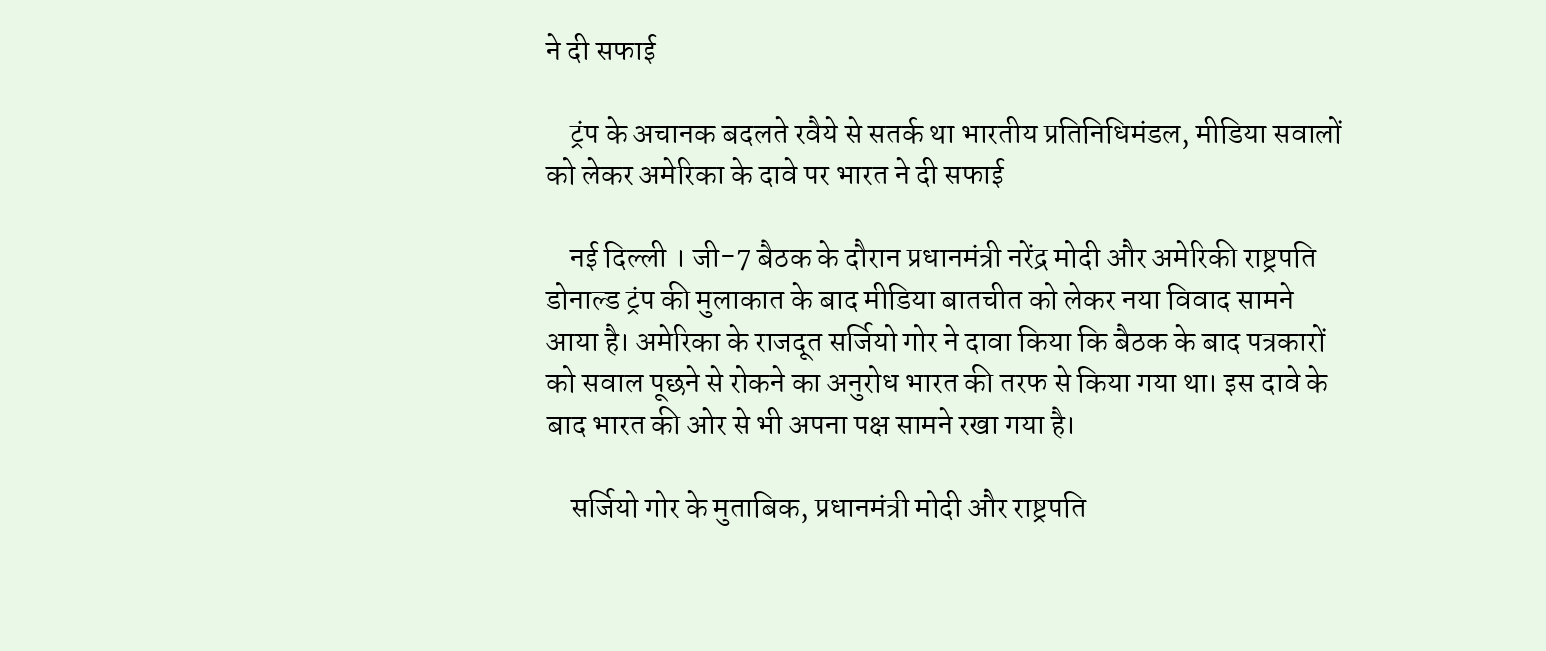ने दी सफाई

    ट्रंप के अचानक बदलते रवैये से सतर्क था भारतीय प्रतिनिधिमंडल, मीडिया सवालों को लेकर अमेरिका के दावे पर भारत ने दी सफाई

    नई दिल्ली । जी-7 बैठक के दौरान प्रधानमंत्री नरेंद्र मोदी और अमेरिकी राष्ट्रपति डोनाल्ड ट्रंप की मुलाकात के बाद मीडिया बातचीत को लेकर नया विवाद सामने आया है। अमेरिका के राजदूत सर्जियो गोर ने दावा किया कि बैठक के बाद पत्रकारों को सवाल पूछने से रोकने का अनुरोध भारत की तरफ से किया गया था। इस दावे के बाद भारत की ओर से भी अपना पक्ष सामने रखा गया है।

    सर्जियो गोर के मुताबिक, प्रधानमंत्री मोदी और राष्ट्रपति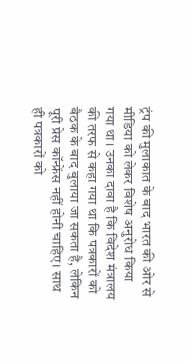ट्रंप की मुलाकात के बाद भारत की ओर से मीडिया को लेकर विशेष अनुरोध किया गया था। उनका दावा है कि विदेश मंत्रालय की तरफ से कहा गया था कि पत्रकारों को बैठक के बाद बुलाया जा सकता है, लेकिन पूरी प्रेस कॉन्फ्रेंस नहीं होनी चाहिए। साथ ही पत्रकारों को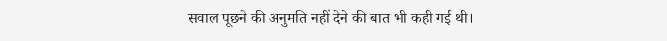सवाल पूछने की अनुमति नहीं देने की बात भी कही गई थी।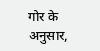गोर के अनुसार,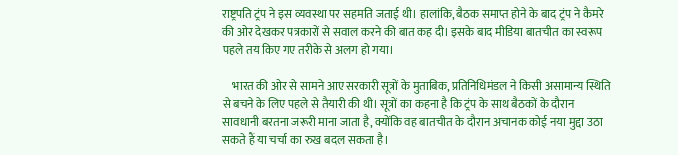राष्ट्रपति ट्रंप ने इस व्यवस्था पर सहमति जताई थी। हालांकि, बैठक समाप्त होने के बाद ट्रंप ने कैमरे की ओर देखकर पत्रकारों से सवाल करने की बात कह दी। इसके बाद मीडिया बातचीत का स्वरूप पहले तय किए गए तरीके से अलग हो गया।

    भारत की ओर से सामने आए सरकारी सूत्रों के मुताबिक, प्रतिनिधिमंडल ने किसी असामान्य स्थिति से बचने के लिए पहले से तैयारी की थी। सूत्रों का कहना है कि ट्रंप के साथ बैठकों के दौरान सावधानी बरतना जरूरी माना जाता है, क्योंकि वह बातचीत के दौरान अचानक कोई नया मुद्दा उठा सकते हैं या चर्चा का रुख बदल सकता है।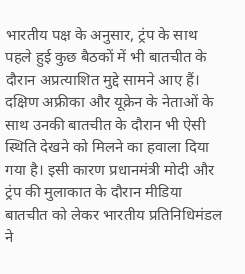भारतीय पक्ष के अनुसार, ट्रंप के साथ पहले हुई कुछ बैठकों में भी बातचीत के दौरान अप्रत्याशित मुद्दे सामने आए हैं। दक्षिण अफ्रीका और यूक्रेन के नेताओं के साथ उनकी बातचीत के दौरान भी ऐसी स्थिति देखने को मिलने का हवाला दिया गया है। इसी कारण प्रधानमंत्री मोदी और ट्रंप की मुलाकात के दौरान मीडिया बातचीत को लेकर भारतीय प्रतिनिधिमंडल ने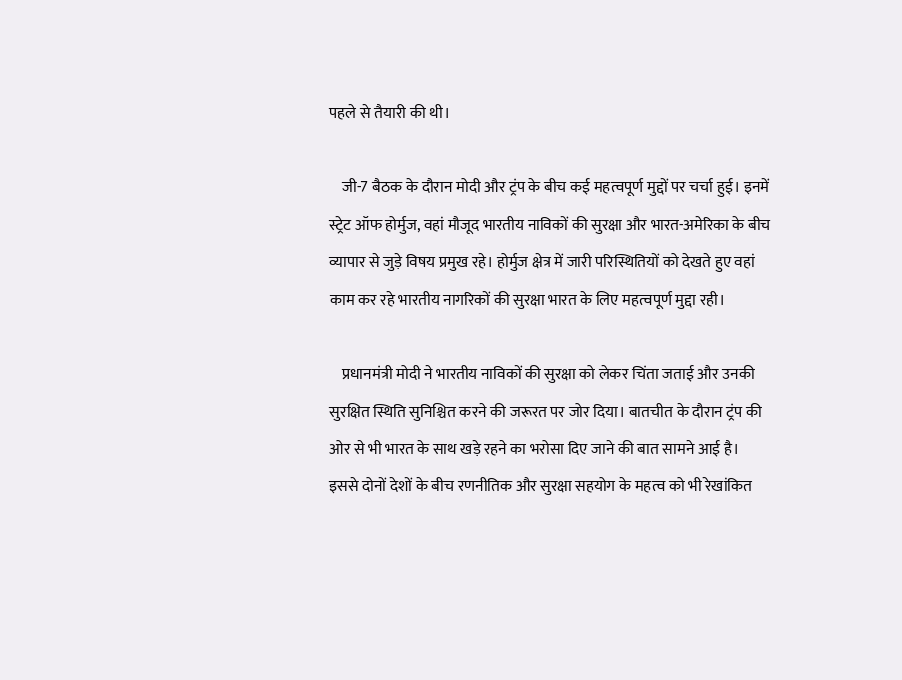पहले से तैयारी की थी।

    जी-7 बैठक के दौरान मोदी और ट्रंप के बीच कई महत्वपूर्ण मुद्दों पर चर्चा हुई। इनमें स्ट्रेट ऑफ होर्मुज, वहां मौजूद भारतीय नाविकों की सुरक्षा और भारत-अमेरिका के बीच व्यापार से जुड़े विषय प्रमुख रहे। होर्मुज क्षेत्र में जारी परिस्थितियों को देखते हुए वहां काम कर रहे भारतीय नागरिकों की सुरक्षा भारत के लिए महत्वपूर्ण मुद्दा रही।

    प्रधानमंत्री मोदी ने भारतीय नाविकों की सुरक्षा को लेकर चिंता जताई और उनकी सुरक्षित स्थिति सुनिश्चित करने की जरूरत पर जोर दिया। बातचीत के दौरान ट्रंप की ओर से भी भारत के साथ खड़े रहने का भरोसा दिए जाने की बात सामने आई है। इससे दोनों देशों के बीच रणनीतिक और सुरक्षा सहयोग के महत्व को भी रेखांकित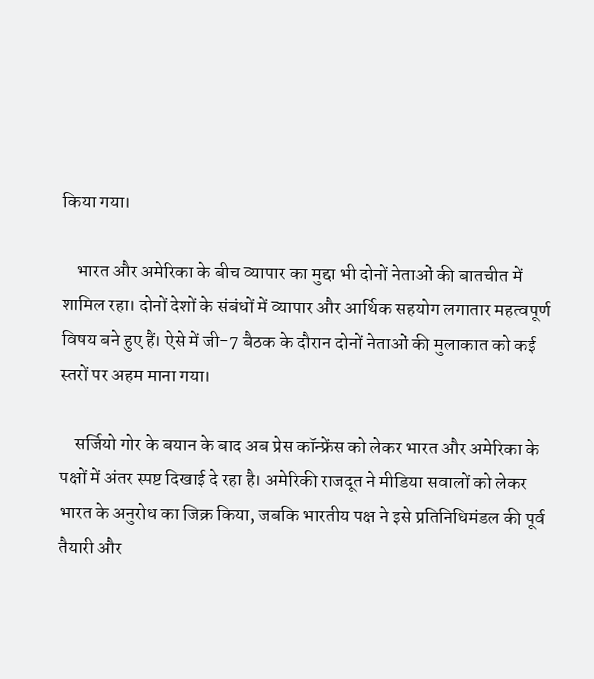किया गया।

    भारत और अमेरिका के बीच व्यापार का मुद्दा भी दोनों नेताओं की बातचीत में शामिल रहा। दोनों देशों के संबंधों में व्यापार और आर्थिक सहयोग लगातार महत्वपूर्ण विषय बने हुए हैं। ऐसे में जी-7 बैठक के दौरान दोनों नेताओं की मुलाकात को कई स्तरों पर अहम माना गया।

    सर्जियो गोर के बयान के बाद अब प्रेस कॉन्फ्रेंस को लेकर भारत और अमेरिका के पक्षों में अंतर स्पष्ट दिखाई दे रहा है। अमेरिकी राजदूत ने मीडिया सवालों को लेकर भारत के अनुरोध का जिक्र किया, जबकि भारतीय पक्ष ने इसे प्रतिनिधिमंडल की पूर्व तैयारी और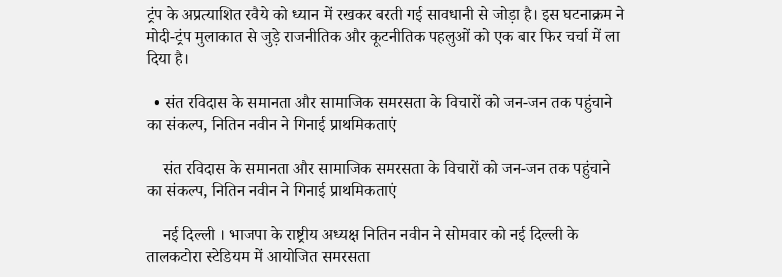ट्रंप के अप्रत्याशित रवैये को ध्यान में रखकर बरती गई सावधानी से जोड़ा है। इस घटनाक्रम ने मोदी-ट्रंप मुलाकात से जुड़े राजनीतिक और कूटनीतिक पहलुओं को एक बार फिर चर्चा में ला दिया है।

  • संत रविदास के समानता और सामाजिक समरसता के विचारों को जन-जन तक पहुंचाने का संकल्प, नितिन नवीन ने गिनाई प्राथमिकताएं

    संत रविदास के समानता और सामाजिक समरसता के विचारों को जन-जन तक पहुंचाने का संकल्प, नितिन नवीन ने गिनाई प्राथमिकताएं

    नई दिल्ली । भाजपा के राष्ट्रीय अध्यक्ष नितिन नवीन ने सोमवार को नई दिल्ली के तालकटोरा स्टेडियम में आयोजित समरसता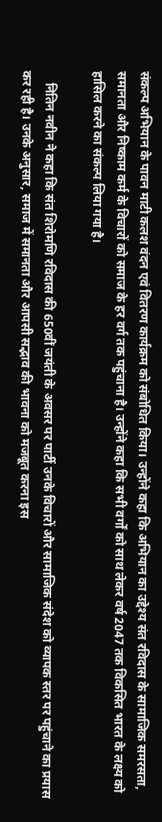संकल्प अभियान के पावन माटी कलश वंदन एवं वितरण कार्यक्रम को संबोधित किया। उन्होंने कहा कि अभियान का उद्देश्य संत रविदास के सामाजिक समरसता, समानता और निष्काम कर्म के विचारों को समाज के हर वर्ग तक पहुंचाना है। उन्होंने कहा कि सभी वर्गों को साथ लेकर वर्ष 2047 तक विकसित भारत के लक्ष्य को हासिल करने का संकल्प लिया गया है।

    नितिन नवीन ने कहा कि संत शिरोमणि रविदास की 650वीं जयंती के अवसर पर पार्टी उनके विचारों और सामाजिक संदेश को व्यापक स्तर पर पहुंचाने का प्रयास कर रही है। उनके अनुसार, समाज में समानता और आपसी सद्भाव की भावना को मजबूत करना इस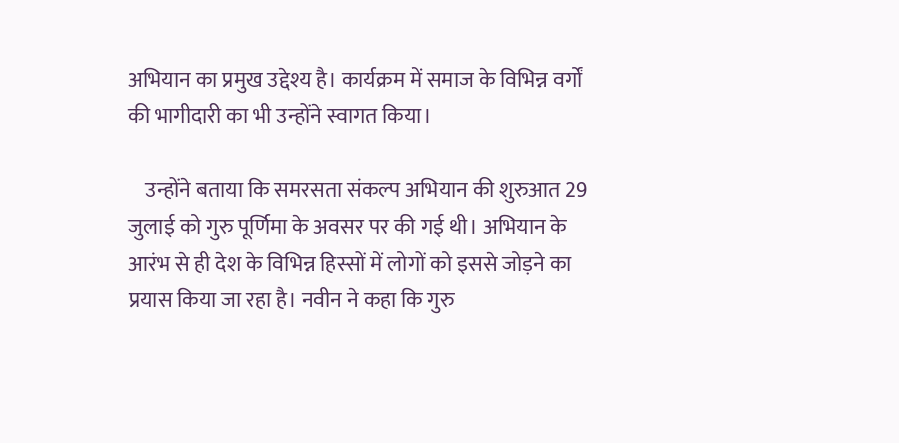अभियान का प्रमुख उद्देश्य है। कार्यक्रम में समाज के विभिन्न वर्गों की भागीदारी का भी उन्होंने स्वागत किया।

    उन्होंने बताया कि समरसता संकल्प अभियान की शुरुआत 29 जुलाई को गुरु पूर्णिमा के अवसर पर की गई थी। अभियान के आरंभ से ही देश के विभिन्न हिस्सों में लोगों को इससे जोड़ने का प्रयास किया जा रहा है। नवीन ने कहा कि गुरु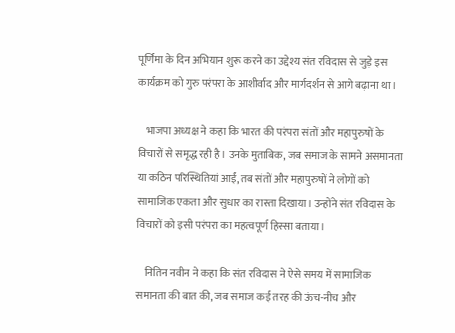पूर्णिमा के दिन अभियान शुरू करने का उद्देश्य संत रविदास से जुड़े इस कार्यक्रम को गुरु परंपरा के आशीर्वाद और मार्गदर्शन से आगे बढ़ाना था।

    भाजपा अध्यक्ष ने कहा कि भारत की परंपरा संतों और महापुरुषों के विचारों से समृद्ध रही है। उनके मुताबिक, जब समाज के सामने असमानता या कठिन परिस्थितियां आईं, तब संतों और महापुरुषों ने लोगों को सामाजिक एकता और सुधार का रास्ता दिखाया। उन्होंने संत रविदास के विचारों को इसी परंपरा का महत्वपूर्ण हिस्सा बताया।

    नितिन नवीन ने कहा कि संत रविदास ने ऐसे समय में सामाजिक समानता की बात की, जब समाज कई तरह की ऊंच-नीच और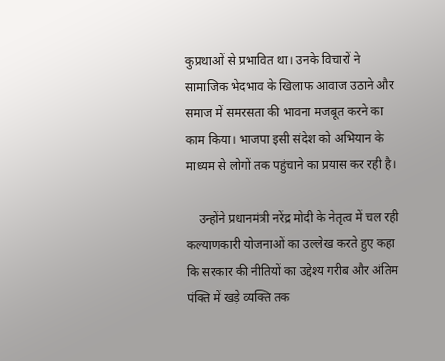कुप्रथाओं से प्रभावित था। उनके विचारों ने सामाजिक भेदभाव के खिलाफ आवाज उठाने और समाज में समरसता की भावना मजबूत करने का काम किया। भाजपा इसी संदेश को अभियान के माध्यम से लोगों तक पहुंचाने का प्रयास कर रही है।

    उन्होंने प्रधानमंत्री नरेंद्र मोदी के नेतृत्व में चल रही कल्याणकारी योजनाओं का उल्लेख करते हुए कहा कि सरकार की नीतियों का उद्देश्य गरीब और अंतिम पंक्ति में खड़े व्यक्ति तक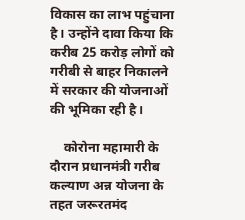विकास का लाभ पहुंचाना है। उन्होंने दावा किया कि करीब 25 करोड़ लोगों को गरीबी से बाहर निकालने में सरकार की योजनाओं की भूमिका रही है।

    कोरोना महामारी के दौरान प्रधानमंत्री गरीब कल्याण अन्न योजना के तहत जरूरतमंद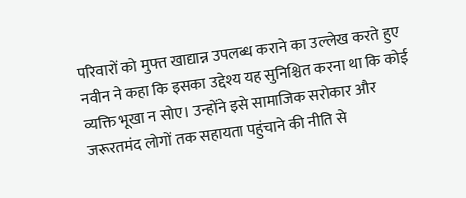परिवारों को मुफ्त खाद्यान्न उपलब्ध कराने का उल्लेख करते हुए नवीन ने कहा कि इसका उद्देश्य यह सुनिश्चित करना था कि कोई व्यक्ति भूखा न सोए। उन्होंने इसे सामाजिक सरोकार और जरूरतमंद लोगों तक सहायता पहुंचाने की नीति से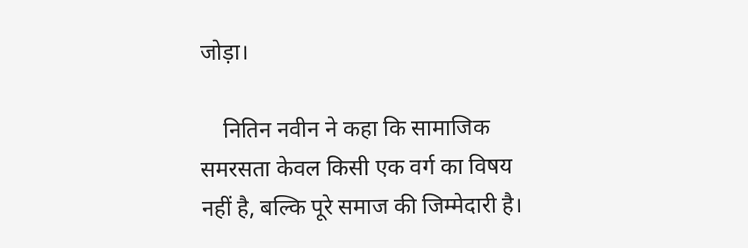जोड़ा।

    नितिन नवीन ने कहा कि सामाजिक समरसता केवल किसी एक वर्ग का विषय नहीं है, बल्कि पूरे समाज की जिम्मेदारी है।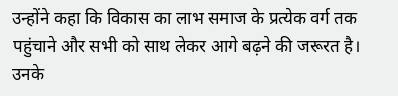उन्होंने कहा कि विकास का लाभ समाज के प्रत्येक वर्ग तक पहुंचाने और सभी को साथ लेकर आगे बढ़ने की जरूरत है। उनके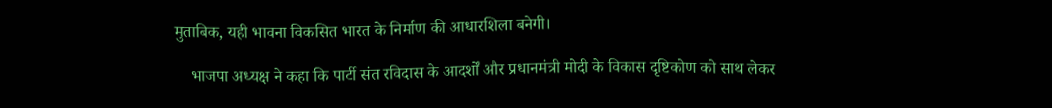मुताबिक, यही भावना विकसित भारत के निर्माण की आधारशिला बनेगी।

    भाजपा अध्यक्ष ने कहा कि पार्टी संत रविदास के आदर्शों और प्रधानमंत्री मोदी के विकास दृष्टिकोण को साथ लेकर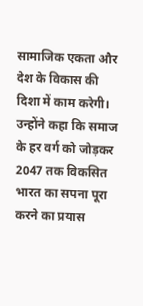सामाजिक एकता और देश के विकास की दिशा में काम करेगी। उन्होंने कहा कि समाज के हर वर्ग को जोड़कर 2047 तक विकसित भारत का सपना पूरा करने का प्रयास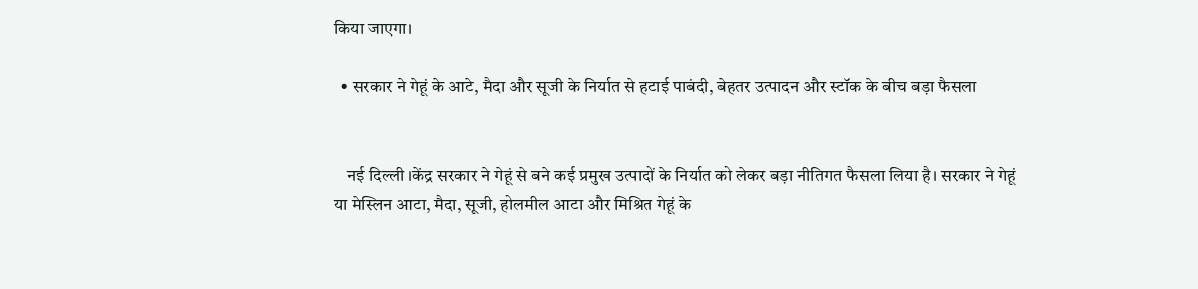किया जाएगा।

  • सरकार ने गेहूं के आटे, मैदा और सूजी के निर्यात से हटाई पाबंदी, बेहतर उत्पादन और स्टॉक के बीच बड़ा फैसला


    नई दिल्ली ।केंद्र सरकार ने गेहूं से बने कई प्रमुख उत्पादों के निर्यात को लेकर बड़ा नीतिगत फैसला लिया है। सरकार ने गेहूं या मेस्लिन आटा, मैदा, सूजी, होलमील आटा और मिश्रित गेहूं के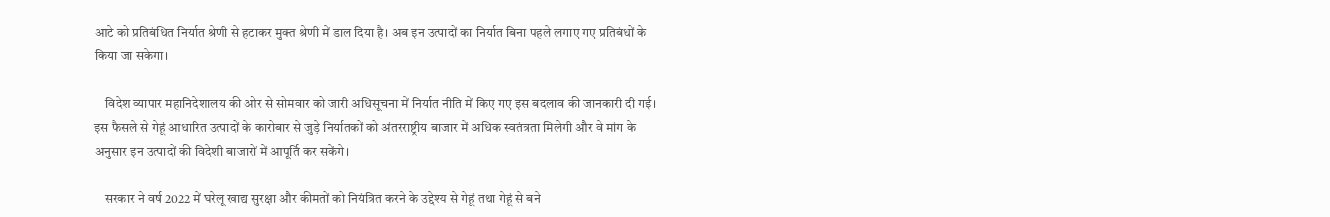आटे को प्रतिबंधित निर्यात श्रेणी से हटाकर मुक्त श्रेणी में डाल दिया है। अब इन उत्पादों का निर्यात बिना पहले लगाए गए प्रतिबंधों के किया जा सकेगा।

    विदेश व्यापार महानिदेशालय की ओर से सोमवार को जारी अधिसूचना में निर्यात नीति में किए गए इस बदलाव की जानकारी दी गई। इस फैसले से गेहूं आधारित उत्पादों के कारोबार से जुड़े निर्यातकों को अंतरराष्ट्रीय बाजार में अधिक स्वतंत्रता मिलेगी और वे मांग के अनुसार इन उत्पादों की विदेशी बाजारों में आपूर्ति कर सकेंगे।

    सरकार ने वर्ष 2022 में घरेलू खाद्य सुरक्षा और कीमतों को नियंत्रित करने के उद्देश्य से गेहूं तथा गेहूं से बने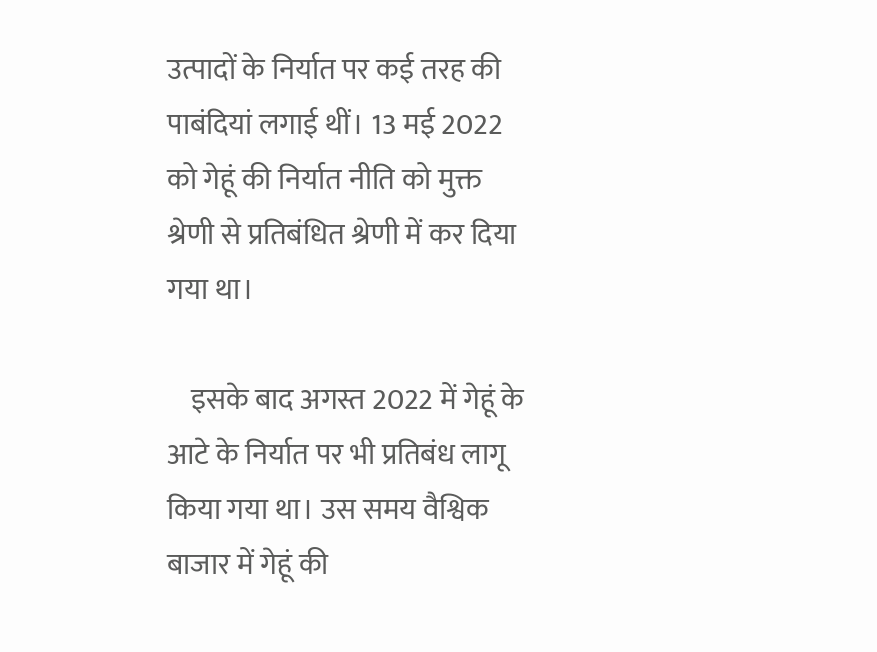उत्पादों के निर्यात पर कई तरह की पाबंदियां लगाई थीं। 13 मई 2022 को गेहूं की निर्यात नीति को मुक्त श्रेणी से प्रतिबंधित श्रेणी में कर दिया गया था।

    इसके बाद अगस्त 2022 में गेहूं के आटे के निर्यात पर भी प्रतिबंध लागू किया गया था। उस समय वैश्विक बाजार में गेहूं की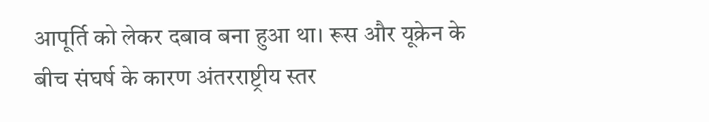आपूर्ति को लेकर दबाव बना हुआ था। रूस और यूक्रेन के बीच संघर्ष के कारण अंतरराष्ट्रीय स्तर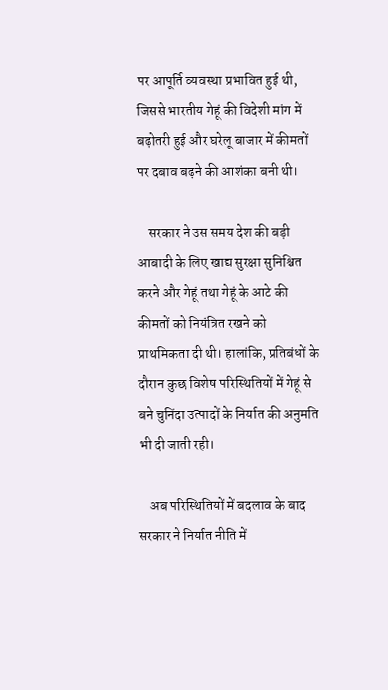पर आपूर्ति व्यवस्था प्रभावित हुई थी, जिससे भारतीय गेहूं की विदेशी मांग में बढ़ोतरी हुई और घरेलू बाजार में कीमतों पर दबाव बढ़ने की आशंका बनी थी।

    सरकार ने उस समय देश की बड़ी आबादी के लिए खाद्य सुरक्षा सुनिश्चित करने और गेहूं तथा गेहूं के आटे की कीमतों को नियंत्रित रखने को प्राथमिकता दी थी। हालांकि, प्रतिबंधों के दौरान कुछ विशेष परिस्थितियों में गेहूं से बने चुनिंदा उत्पादों के निर्यात की अनुमति भी दी जाती रही।

    अब परिस्थितियों में बदलाव के बाद सरकार ने निर्यात नीति में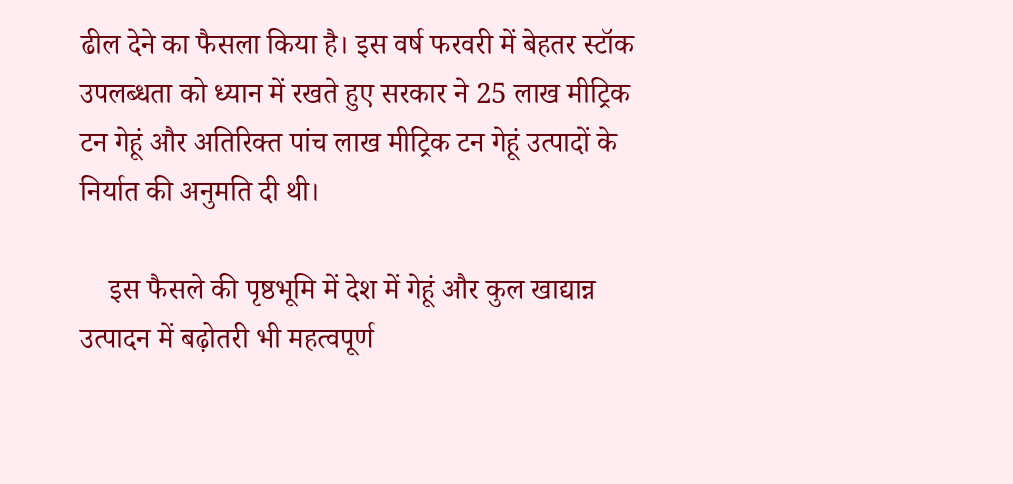ढील देने का फैसला किया है। इस वर्ष फरवरी में बेहतर स्टॉक उपलब्धता को ध्यान में रखते हुए सरकार ने 25 लाख मीट्रिक टन गेहूं और अतिरिक्त पांच लाख मीट्रिक टन गेहूं उत्पादों के निर्यात की अनुमति दी थी।

    इस फैसले की पृष्ठभूमि में देश में गेहूं और कुल खाद्यान्न उत्पादन में बढ़ोतरी भी महत्वपूर्ण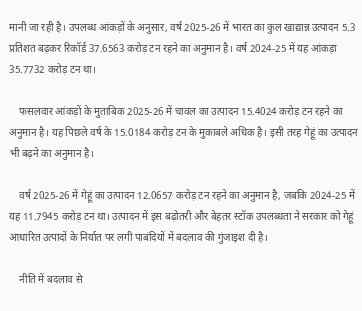मानी जा रही है। उपलब्ध आंकड़ों के अनुसार, वर्ष 2025-26 में भारत का कुल खाद्यान्न उत्पादन 5.3 प्रतिशत बढ़कर रिकॉर्ड 37.6563 करोड़ टन रहने का अनुमान है। वर्ष 2024-25 में यह आंकड़ा 35.7732 करोड़ टन था।

    फसलवार आंकड़ों के मुताबिक 2025-26 में चावल का उत्पादन 15.4024 करोड़ टन रहने का अनुमान है। यह पिछले वर्ष के 15.0184 करोड़ टन के मुकाबले अधिक है। इसी तरह गेहूं का उत्पादन भी बढ़ने का अनुमान है।

    वर्ष 2025-26 में गेहूं का उत्पादन 12.0657 करोड़ टन रहने का अनुमान है, जबकि 2024-25 में यह 11.7945 करोड़ टन था। उत्पादन में इस बढ़ोतरी और बेहतर स्टॉक उपलब्धता ने सरकार को गेहूं आधारित उत्पादों के निर्यात पर लगी पाबंदियों में बदलाव की गुंजाइश दी है।

    नीति में बदलाव से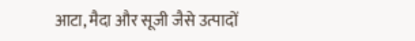आटा, मैदा और सूजी जैसे उत्पादों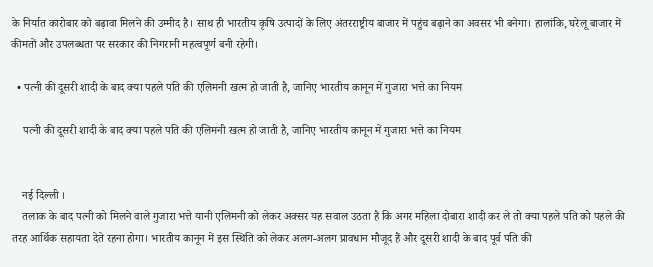के निर्यात कारोबार को बढ़ावा मिलने की उम्मीद है। साथ ही भारतीय कृषि उत्पादों के लिए अंतरराष्ट्रीय बाजार में पहुंच बढ़ाने का अवसर भी बनेगा। हालांकि, घरेलू बाजार में कीमतों और उपलब्धता पर सरकार की निगरानी महत्वपूर्ण बनी रहेगी।

  • पत्नी की दूसरी शादी के बाद क्या पहले पति की एलिमनी खत्म हो जाती है, जानिए भारतीय कानून में गुजारा भत्ते का नियम

    पत्नी की दूसरी शादी के बाद क्या पहले पति की एलिमनी खत्म हो जाती है, जानिए भारतीय कानून में गुजारा भत्ते का नियम


    नई दिल्ली ।
    तलाक के बाद पत्नी को मिलने वाले गुजारा भत्ते यानी एलिमनी को लेकर अक्सर यह सवाल उठता है कि अगर महिला दोबारा शादी कर ले तो क्या पहले पति को पहले की तरह आर्थिक सहायता देते रहना होगा। भारतीय कानून में इस स्थिति को लेकर अलग-अलग प्रावधान मौजूद हैं और दूसरी शादी के बाद पूर्व पति की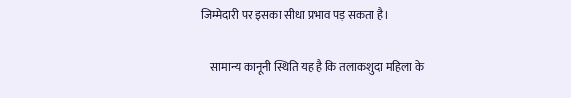जिम्मेदारी पर इसका सीधा प्रभाव पड़ सकता है।

    सामान्य कानूनी स्थिति यह है कि तलाकशुदा महिला के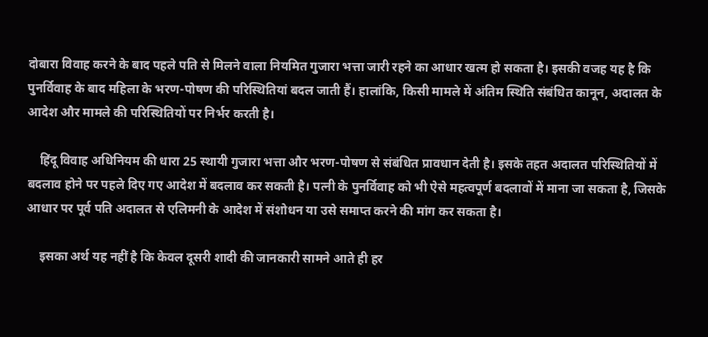दोबारा विवाह करने के बाद पहले पति से मिलने वाला नियमित गुजारा भत्ता जारी रहने का आधार खत्म हो सकता है। इसकी वजह यह है कि पुनर्विवाह के बाद महिला के भरण-पोषण की परिस्थितियां बदल जाती हैं। हालांकि, किसी मामले में अंतिम स्थिति संबंधित कानून, अदालत के आदेश और मामले की परिस्थितियों पर निर्भर करती है।

    हिंदू विवाह अधिनियम की धारा 25 स्थायी गुजारा भत्ता और भरण-पोषण से संबंधित प्रावधान देती है। इसके तहत अदालत परिस्थितियों में बदलाव होने पर पहले दिए गए आदेश में बदलाव कर सकती है। पत्नी के पुनर्विवाह को भी ऐसे महत्वपूर्ण बदलावों में माना जा सकता है, जिसके आधार पर पूर्व पति अदालत से एलिमनी के आदेश में संशोधन या उसे समाप्त करने की मांग कर सकता है।

    इसका अर्थ यह नहीं है कि केवल दूसरी शादी की जानकारी सामने आते ही हर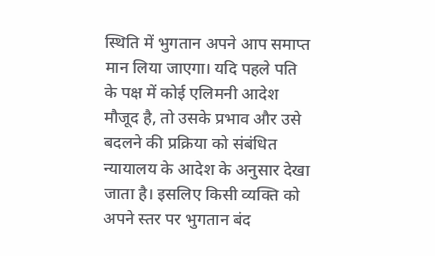स्थिति में भुगतान अपने आप समाप्त मान लिया जाएगा। यदि पहले पति के पक्ष में कोई एलिमनी आदेश मौजूद है, तो उसके प्रभाव और उसे बदलने की प्रक्रिया को संबंधित न्यायालय के आदेश के अनुसार देखा जाता है। इसलिए किसी व्यक्ति को अपने स्तर पर भुगतान बंद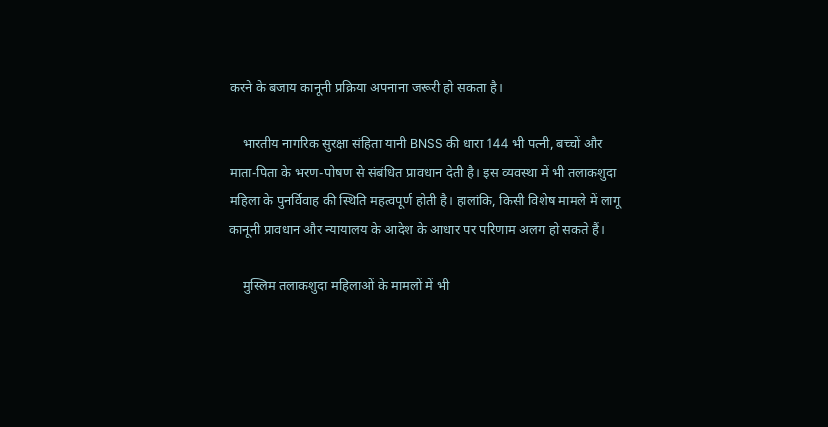करने के बजाय कानूनी प्रक्रिया अपनाना जरूरी हो सकता है।

    भारतीय नागरिक सुरक्षा संहिता यानी BNSS की धारा 144 भी पत्नी, बच्चों और माता-पिता के भरण-पोषण से संबंधित प्रावधान देती है। इस व्यवस्था में भी तलाकशुदा महिला के पुनर्विवाह की स्थिति महत्वपूर्ण होती है। हालांकि, किसी विशेष मामले में लागू कानूनी प्रावधान और न्यायालय के आदेश के आधार पर परिणाम अलग हो सकते हैं।

    मुस्लिम तलाकशुदा महिलाओं के मामलों में भी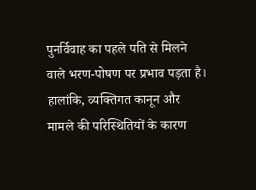पुनर्विवाह का पहले पति से मिलने वाले भरण-पोषण पर प्रभाव पड़ता है। हालांकि, व्यक्तिगत कानून और मामले की परिस्थितियों के कारण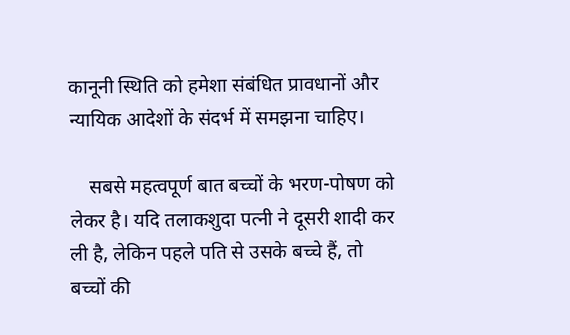कानूनी स्थिति को हमेशा संबंधित प्रावधानों और न्यायिक आदेशों के संदर्भ में समझना चाहिए।

    सबसे महत्वपूर्ण बात बच्चों के भरण-पोषण को लेकर है। यदि तलाकशुदा पत्नी ने दूसरी शादी कर ली है, लेकिन पहले पति से उसके बच्चे हैं, तो बच्चों की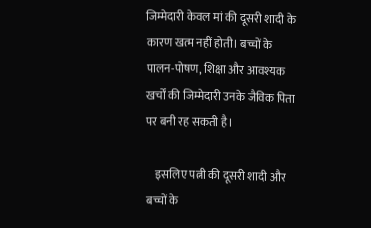जिम्मेदारी केवल मां की दूसरी शादी के कारण खत्म नहीं होती। बच्चों के पालन-पोषण, शिक्षा और आवश्यक खर्चों की जिम्मेदारी उनके जैविक पिता पर बनी रह सकती है।

    इसलिए पत्नी की दूसरी शादी और बच्चों के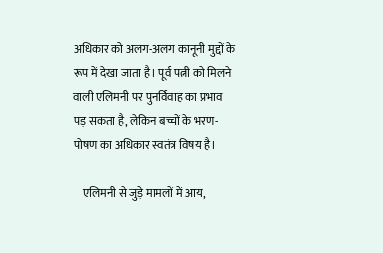अधिकार को अलग-अलग कानूनी मुद्दों के रूप में देखा जाता है। पूर्व पत्नी को मिलने वाली एलिमनी पर पुनर्विवाह का प्रभाव पड़ सकता है, लेकिन बच्चों के भरण-पोषण का अधिकार स्वतंत्र विषय है।

    एलिमनी से जुड़े मामलों में आय,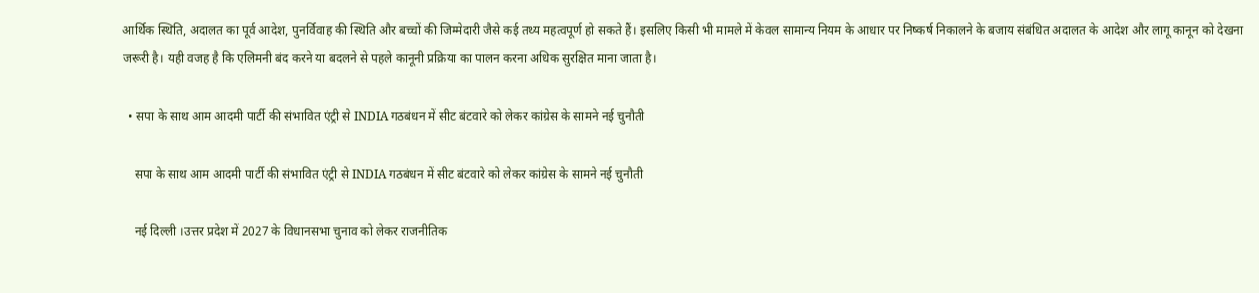आर्थिक स्थिति, अदालत का पूर्व आदेश, पुनर्विवाह की स्थिति और बच्चों की जिम्मेदारी जैसे कई तथ्य महत्वपूर्ण हो सकते हैं। इसलिए किसी भी मामले में केवल सामान्य नियम के आधार पर निष्कर्ष निकालने के बजाय संबंधित अदालत के आदेश और लागू कानून को देखना जरूरी है। यही वजह है कि एलिमनी बंद करने या बदलने से पहले कानूनी प्रक्रिया का पालन करना अधिक सुरक्षित माना जाता है।

  • सपा के साथ आम आदमी पार्टी की संभावित एंट्री से INDIA गठबंधन में सीट बंटवारे को लेकर कांग्रेस के सामने नई चुनौती

    सपा के साथ आम आदमी पार्टी की संभावित एंट्री से INDIA गठबंधन में सीट बंटवारे को लेकर कांग्रेस के सामने नई चुनौती

    नई दिल्ली ।उत्तर प्रदेश में 2027 के विधानसभा चुनाव को लेकर राजनीतिक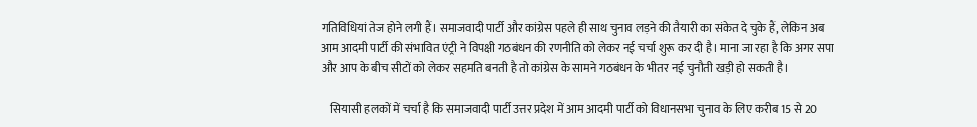गतिविधियां तेज होने लगी हैं। समाजवादी पार्टी और कांग्रेस पहले ही साथ चुनाव लड़ने की तैयारी का संकेत दे चुके हैं, लेकिन अब आम आदमी पार्टी की संभावित एंट्री ने विपक्षी गठबंधन की रणनीति को लेकर नई चर्चा शुरू कर दी है। माना जा रहा है कि अगर सपा और आप के बीच सीटों को लेकर सहमति बनती है तो कांग्रेस के सामने गठबंधन के भीतर नई चुनौती खड़ी हो सकती है।

    सियासी हलकों में चर्चा है कि समाजवादी पार्टी उत्तर प्रदेश में आम आदमी पार्टी को विधानसभा चुनाव के लिए करीब 15 से 20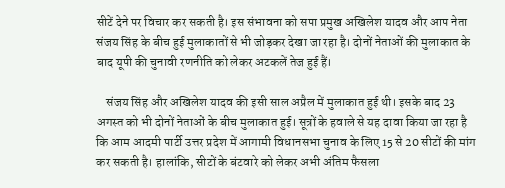सीटें देने पर विचार कर सकती है। इस संभावना को सपा प्रमुख अखिलेश यादव और आप नेता संजय सिंह के बीच हुई मुलाकातों से भी जोड़कर देखा जा रहा है। दोनों नेताओं की मुलाकात के बाद यूपी की चुनावी रणनीति को लेकर अटकलें तेज हुई हैं।

    संजय सिंह और अखिलेश यादव की इसी साल अप्रैल में मुलाकात हुई थी। इसके बाद 23 अगस्त को भी दोनों नेताओं के बीच मुलाकात हुई। सूत्रों के हवाले से यह दावा किया जा रहा है कि आम आदमी पार्टी उत्तर प्रदेश में आगामी विधानसभा चुनाव के लिए 15 से 20 सीटों की मांग कर सकती है। हालांकि, सीटों के बंटवारे को लेकर अभी अंतिम फैसला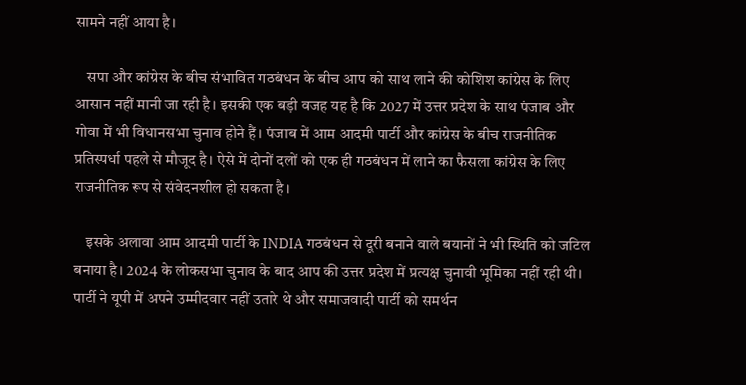सामने नहीं आया है।

    सपा और कांग्रेस के बीच संभावित गठबंधन के बीच आप को साथ लाने की कोशिश कांग्रेस के लिए आसान नहीं मानी जा रही है। इसकी एक बड़ी वजह यह है कि 2027 में उत्तर प्रदेश के साथ पंजाब और गोवा में भी विधानसभा चुनाव होने हैं। पंजाब में आम आदमी पार्टी और कांग्रेस के बीच राजनीतिक प्रतिस्पर्धा पहले से मौजूद है। ऐसे में दोनों दलों को एक ही गठबंधन में लाने का फैसला कांग्रेस के लिए राजनीतिक रूप से संवेदनशील हो सकता है।

    इसके अलावा आम आदमी पार्टी के INDIA गठबंधन से दूरी बनाने वाले बयानों ने भी स्थिति को जटिल बनाया है। 2024 के लोकसभा चुनाव के बाद आप की उत्तर प्रदेश में प्रत्यक्ष चुनावी भूमिका नहीं रही थी। पार्टी ने यूपी में अपने उम्मीदवार नहीं उतारे थे और समाजवादी पार्टी को समर्थन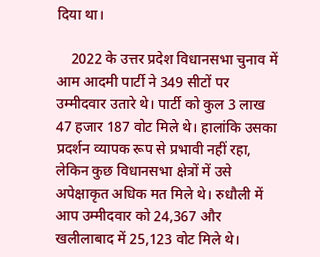दिया था।

    2022 के उत्तर प्रदेश विधानसभा चुनाव में आम आदमी पार्टी ने 349 सीटों पर उम्मीदवार उतारे थे। पार्टी को कुल 3 लाख 47 हजार 187 वोट मिले थे। हालांकि उसका प्रदर्शन व्यापक रूप से प्रभावी नहीं रहा, लेकिन कुछ विधानसभा क्षेत्रों में उसे अपेक्षाकृत अधिक मत मिले थे। रुधौली में आप उम्मीदवार को 24,367 और खलीलाबाद में 25,123 वोट मिले थे।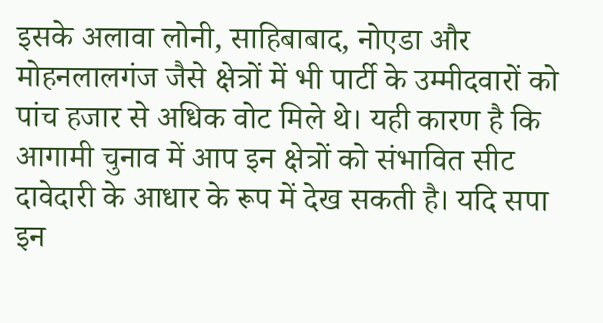इसके अलावा लोनी, साहिबाबाद, नोएडा और मोहनलालगंज जैसे क्षेत्रों में भी पार्टी के उम्मीदवारों को पांच हजार से अधिक वोट मिले थे। यही कारण है कि आगामी चुनाव में आप इन क्षेत्रों को संभावित सीट दावेदारी के आधार के रूप में देख सकती है। यदि सपा इन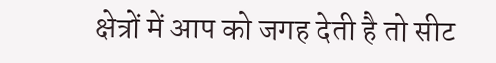क्षेत्रों में आप को जगह देती है तो सीट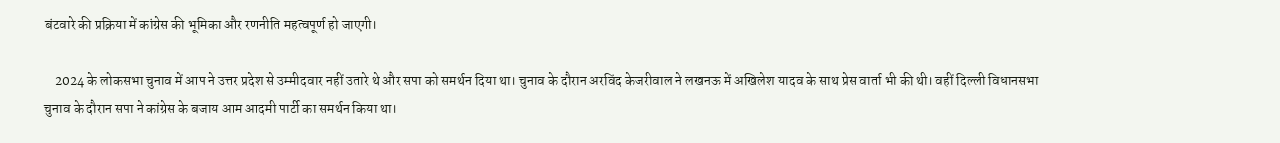बंटवारे की प्रक्रिया में कांग्रेस की भूमिका और रणनीति महत्वपूर्ण हो जाएगी।

    2024 के लोकसभा चुनाव में आप ने उत्तर प्रदेश से उम्मीदवार नहीं उतारे थे और सपा को समर्थन दिया था। चुनाव के दौरान अरविंद केजरीवाल ने लखनऊ में अखिलेश यादव के साथ प्रेस वार्ता भी की थी। वहीं दिल्ली विधानसभा चुनाव के दौरान सपा ने कांग्रेस के बजाय आम आदमी पार्टी का समर्थन किया था।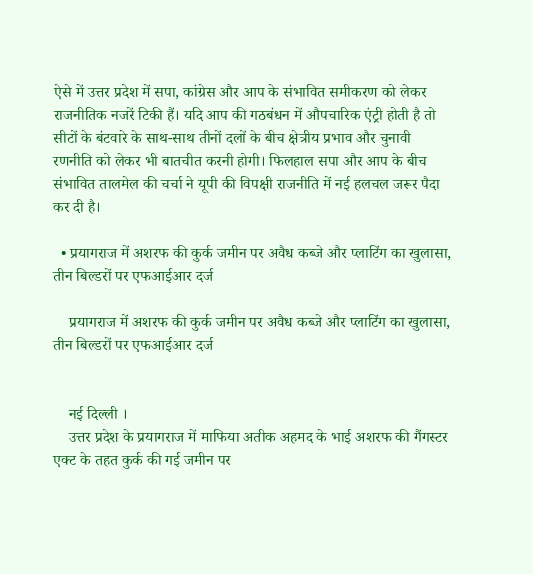ऐसे में उत्तर प्रदेश में सपा, कांग्रेस और आप के संभावित समीकरण को लेकर राजनीतिक नजरें टिकी हैं। यदि आप की गठबंधन में औपचारिक एंट्री होती है तो सीटों के बंटवारे के साथ-साथ तीनों दलों के बीच क्षेत्रीय प्रभाव और चुनावी रणनीति को लेकर भी बातचीत करनी होगी। फिलहाल सपा और आप के बीच संभावित तालमेल की चर्चा ने यूपी की विपक्षी राजनीति में नई हलचल जरूर पैदा कर दी है।

  • प्रयागराज में अशरफ की कुर्क जमीन पर अवैध कब्जे और प्लाटिंग का खुलासा, तीन बिल्डरों पर एफआईआर दर्ज

    प्रयागराज में अशरफ की कुर्क जमीन पर अवैध कब्जे और प्लाटिंग का खुलासा, तीन बिल्डरों पर एफआईआर दर्ज


    नई दिल्ली ।
    उत्तर प्रदेश के प्रयागराज में माफिया अतीक अहमद के भाई अशरफ की गैंगस्टर एक्ट के तहत कुर्क की गई जमीन पर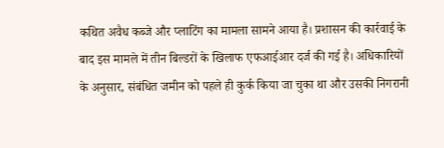कथित अवैध कब्जे और प्लाटिंग का मामला सामने आया है। प्रशासन की कार्रवाई के बाद इस मामले में तीन बिल्डरों के खिलाफ एफआईआर दर्ज की गई है। अधिकारियों के अनुसार, संबंधित जमीन को पहले ही कुर्क किया जा चुका था और उसकी निगरानी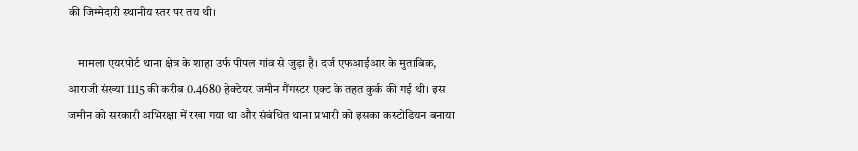की जिम्मेदारी स्थानीय स्तर पर तय थी।

    मामला एयरपोर्ट थाना क्षेत्र के शाहा उर्फ पीपल गांव से जुड़ा है। दर्ज एफआईआर के मुताबिक, आराजी संख्या 1115 की करीब 0.4680 हेक्टेयर जमीन गैंगस्टर एक्ट के तहत कुर्क की गई थी। इस जमीन को सरकारी अभिरक्षा में रखा गया था और संबंधित थाना प्रभारी को इसका कस्टोडियन बनाया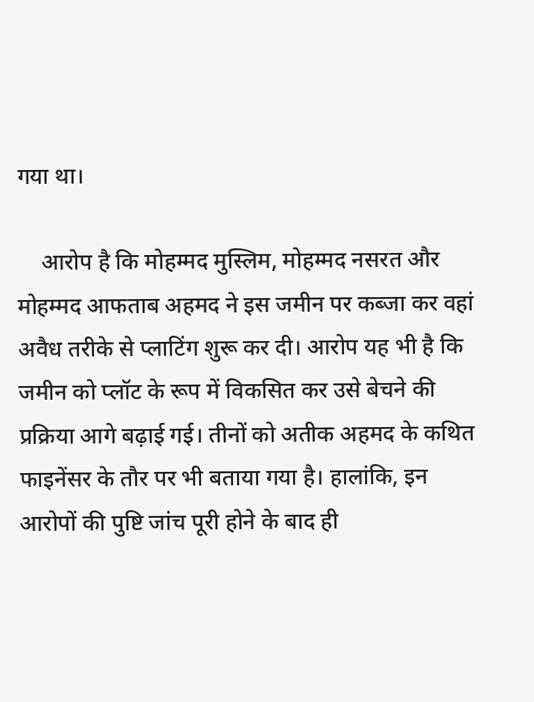गया था।

    आरोप है कि मोहम्मद मुस्लिम, मोहम्मद नसरत और मोहम्मद आफताब अहमद ने इस जमीन पर कब्जा कर वहां अवैध तरीके से प्लाटिंग शुरू कर दी। आरोप यह भी है कि जमीन को प्लॉट के रूप में विकसित कर उसे बेचने की प्रक्रिया आगे बढ़ाई गई। तीनों को अतीक अहमद के कथित फाइनेंसर के तौर पर भी बताया गया है। हालांकि, इन आरोपों की पुष्टि जांच पूरी होने के बाद ही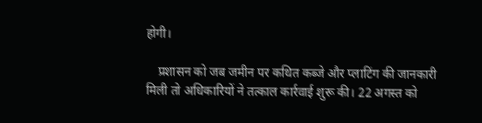होगी।

    प्रशासन को जब जमीन पर कथित कब्जे और प्लाटिंग की जानकारी मिली तो अधिकारियों ने तत्काल कार्रवाई शुरू की। 22 अगस्त को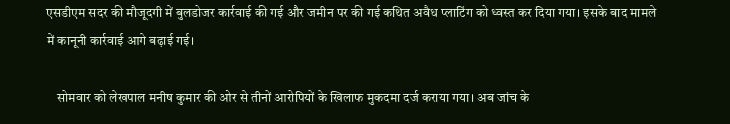एसडीएम सदर की मौजूदगी में बुलडोजर कार्रवाई की गई और जमीन पर की गई कथित अवैध प्लाटिंग को ध्वस्त कर दिया गया। इसके बाद मामले में कानूनी कार्रवाई आगे बढ़ाई गई।

    सोमवार को लेखपाल मनीष कुमार की ओर से तीनों आरोपियों के खिलाफ मुकदमा दर्ज कराया गया। अब जांच के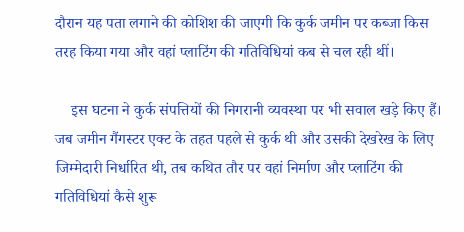दौरान यह पता लगाने की कोशिश की जाएगी कि कुर्क जमीन पर कब्जा किस तरह किया गया और वहां प्लाटिंग की गतिविधियां कब से चल रही थीं।

    इस घटना ने कुर्क संपत्तियों की निगरानी व्यवस्था पर भी सवाल खड़े किए हैं। जब जमीन गैंगस्टर एक्ट के तहत पहले से कुर्क थी और उसकी देखरेख के लिए जिम्मेदारी निर्धारित थी, तब कथित तौर पर वहां निर्माण और प्लाटिंग की गतिविधियां कैसे शुरू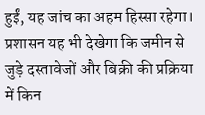हुईं, यह जांच का अहम हिस्सा रहेगा। प्रशासन यह भी देखेगा कि जमीन से जुड़े दस्तावेजों और बिक्री की प्रक्रिया में किन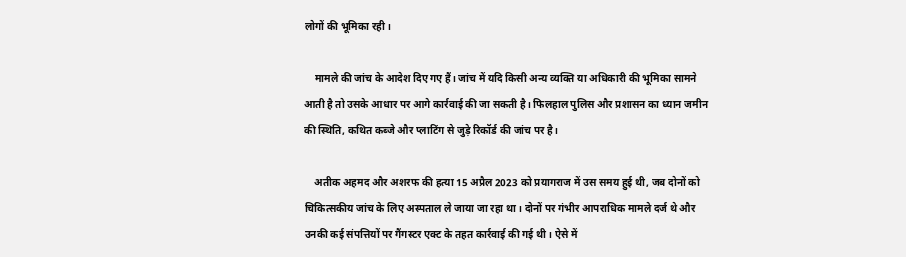लोगों की भूमिका रही।

    मामले की जांच के आदेश दिए गए हैं। जांच में यदि किसी अन्य व्यक्ति या अधिकारी की भूमिका सामने आती है तो उसके आधार पर आगे कार्रवाई की जा सकती है। फिलहाल पुलिस और प्रशासन का ध्यान जमीन की स्थिति, कथित कब्जे और प्लाटिंग से जुड़े रिकॉर्ड की जांच पर है।

    अतीक अहमद और अशरफ की हत्या 15 अप्रैल 2023 को प्रयागराज में उस समय हुई थी, जब दोनों को चिकित्सकीय जांच के लिए अस्पताल ले जाया जा रहा था। दोनों पर गंभीर आपराधिक मामले दर्ज थे और उनकी कई संपत्तियों पर गैंगस्टर एक्ट के तहत कार्रवाई की गई थी। ऐसे में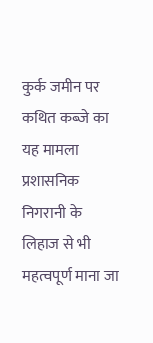कुर्क जमीन पर कथित कब्जे का यह मामला प्रशासनिक निगरानी के लिहाज से भी महत्वपूर्ण माना जा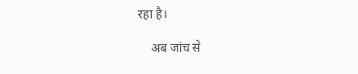रहा है।

    अब जांच से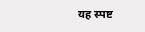यह स्पष्ट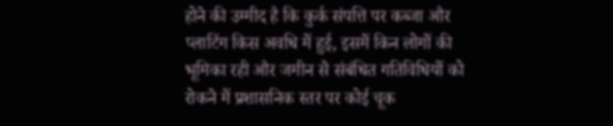होने की उम्मीद है कि कुर्क संपत्ति पर कब्जा और प्लाटिंग किस अवधि में हुई, इसमें किन लोगों की भूमिका रही और जमीन से संबंधित गतिविधियों को रोकने में प्रशासनिक स्तर पर कोई चूक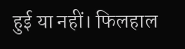हुई या नहीं। फिलहाल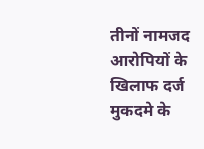तीनों नामजद आरोपियों के खिलाफ दर्ज मुकदमे के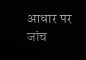आधार पर जांच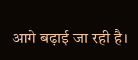आगे बढ़ाई जा रही है।